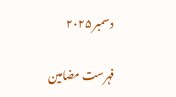دسمبر ۲۰۲۵

فہرست مضامین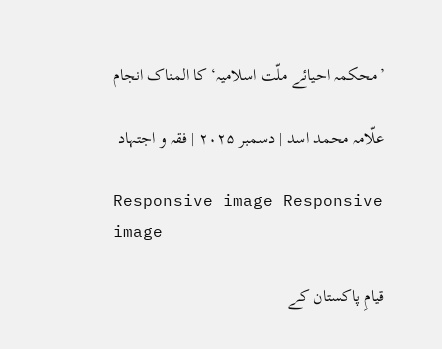’محکمہ احیائے ملّت اسلامیہ‘ کا المناک انجام

علّامہ محمد اسد | دسمبر ۲۰۲۵ | فقہ و اجتہاد

Responsive image Responsive image

قیامِ پاکستان کے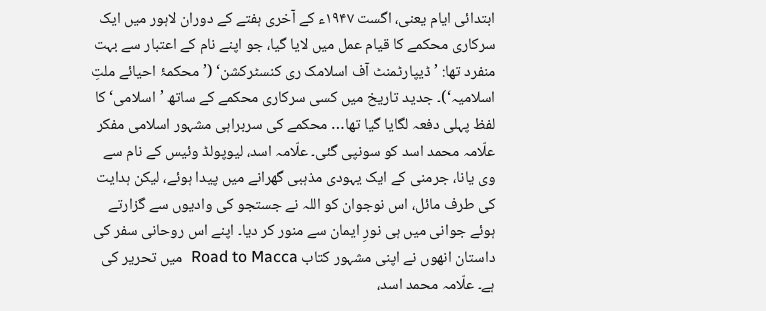ابتدائی ایام یعنی، اگست ۱۹۴۷ء کے آخری ہفتے کے دوران لاہور میں ایک سرکاری محکمے کا قیام عمل میں لایا گیا، جو اپنے نام کے اعتبار سے بہت منفرد تھا: ’ڈیپارٹمنٹ آف اسلامک ری کنسٹرکشن‘ (’محکمۂ احیائے ملتِ اسلامیہ‘)۔ جدید تاریخ میں کسی سرکاری محکمے کے ساتھ ’اسلامی‘ کا لفظ پہلی دفعہ لگایا گیا تھا… محکمے کی سربراہی مشہور اسلامی مفکر علّامہ محمد اسد کو سونپی گئی۔ علّامہ اسد، لیوپولڈ وئیس کے نام سے وی یانا، جرمنی کے ایک یہودی مذہبی گھرانے میں پیدا ہوئے، لیکن ہدایت کی طرف مائل، اس نوجوان کو اللہ نے جستجو کی وادیوں سے گزارتے ہوئے جوانی میں ہی نورِ ایمان سے منور کر دیا۔ اپنے اس روحانی سفر کی داستان انھوں نے اپنی مشہور کتاب Road to Macca  میں تحریر کی ہے۔ علّامہ محمد اسد،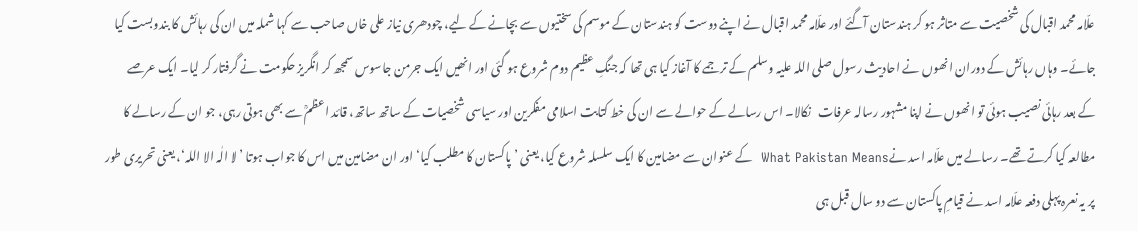علّامہ محمد اقبال کی شخصیت سے متاثر ہو کر ہندستان آگئے اور علّامہ محمد اقبال نے اپنے دوست کو ہندستان کے موسم کی سختیوں سے بچانے کے لیے، چودھری نیاز علی خاں صاحب سے کہا شملہ میں ان کی رہائش کا بندوبست کیا جائے۔ وہاں رہائش کے دوران انھوں نے احادیث رسول صلی اللہ علیہ وسلم کے ترجمے کا آغاز کیا ہی تھا کہ جنگِ عظیم دوم شروع ہو گئی اور انھیں ایک جرمن جاسوس سمجھ کر انگریز حکومت نے گرفتار کر لیا۔ ایک عرصے کے بعد رہائی نصیب ہوئی تو انھوں نے اپنا مشہور رسالہ عرفات   نکالا۔ اس رسالے کے حوالے سے ان کی خط کتابت اسلامی مفکرین اور سیاسی شخصیات کے ساتھ ساتھ، قائد اعظمؒ سے بھی ہوتی رہی، جو ان کے رسالے کا مطالعہ کیا کرتے تھے۔ رسالے میں علّامہ اسد نےWhat Pakistan Means  کے عنوان سے مضامین کا ایک سلسلہ شروع کیا، یعنی ’پاکستان کا مطلب کیا‘ اور ان مضامین میں اس کا جواب ہوتا ’لا الٰہ الا اللہ‘، یعنی تحریری طور پر یہ نعرہ پہلی دفعہ علّامہ اسد نے قیامِ پاکستان سے دو سال قبل ہی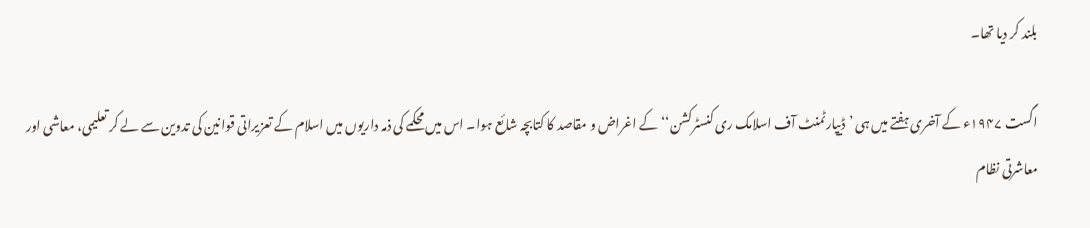بلند کر دیا تھا۔

اگست ۱۹۴۷ء کے آخری ہفتے میں ہی ’ڈیپارٹمنٹ آف اسلامک ری کنسٹرکشن‘‘کے اغراض و مقاصد کا کتابچہ شائع ہوا۔ اس میں محکمے کی ذمہ داریوں میں اسلام کے تعزیراتی قوانین کی تدوین سے لے کر تعلیمی، معاشی اور معاشرتی نظام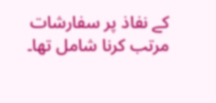کے نفاذ پر سفارشات مرتب کرنا شامل تھا۔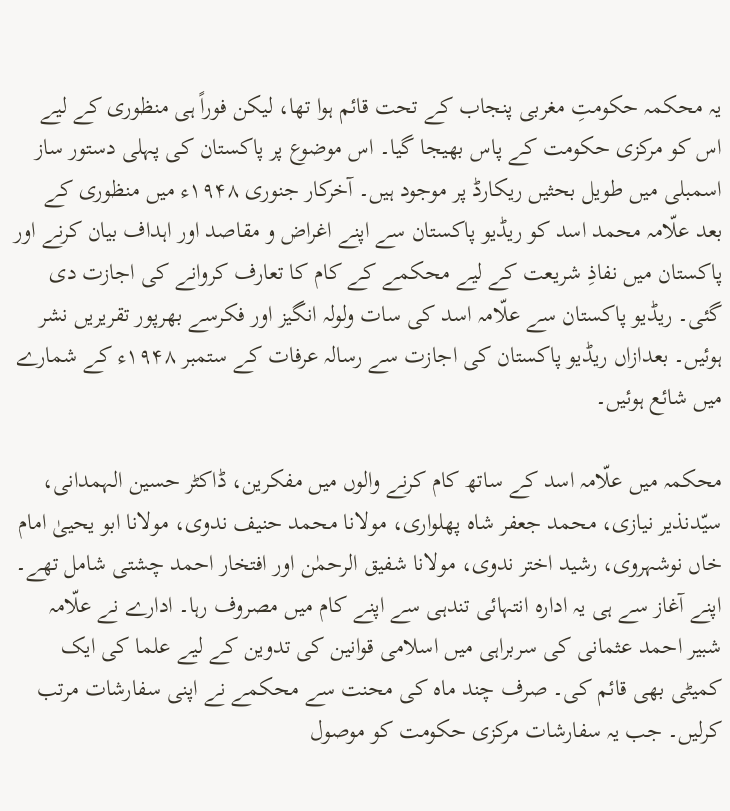یہ محکمہ حکومتِ مغربی پنجاب کے تحت قائم ہوا تھا، لیکن فوراً ہی منظوری کے لیے اس کو مرکزی حکومت کے پاس بھیجا گیا۔ اس موضوع پر پاکستان کی پہلی دستور ساز اسمبلی میں طویل بحثیں ریکارڈ پر موجود ہیں۔ آخرکار جنوری ۱۹۴۸ء میں منظوری کے بعد علّامہ محمد اسد کو ریڈیو پاکستان سے اپنے اغراض و مقاصد اور اہداف بیان کرنے اور پاکستان میں نفاذِ شریعت کے لیے محکمے کے کام کا تعارف کروانے کی اجازت دی گئی۔ ریڈیو پاکستان سے علّامہ اسد کی سات ولولہ انگیز اور فکرسے بھرپور تقریریں نشر ہوئیں۔ بعدازاں ریڈیو پاکستان کی اجازت سے رسالہ عرفات کے ستمبر ۱۹۴۸ء کے شمارے میں شائع ہوئیں۔

محکمہ میں علّامہ اسد کے ساتھ کام کرنے والوں میں مفکرین، ڈاکٹر حسین الہمدانی، سیّدنذیر نیازی، محمد جعفر شاہ پھلواری، مولانا محمد حنیف ندوی، مولانا ابو یحییٰ امام خاں نوشہروی، رشید اختر ندوی، مولانا شفیق الرحمٰن اور افتخار احمد چشتی شامل تھے۔ اپنے آغاز سے ہی یہ ادارہ انتہائی تندہی سے اپنے کام میں مصروف رہا۔ ادارے نے علّامہ شبیر احمد عثمانی کی سربراہی میں اسلامی قوانین کی تدوین کے لیے علما کی ایک کمیٹی بھی قائم کی۔ صرف چند ماہ کی محنت سے محکمے نے اپنی سفارشات مرتب کرلیں۔ جب یہ سفارشات مرکزی حکومت کو موصول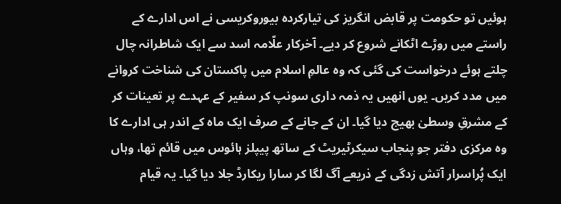ہوئیں تو حکومت پر قابض انگریز کی تیارکردہ بیوروکریسی نے اس ادارے کے راستے میں روڑے اٹکانے شروع کر دیے۔ آخرکار علّامہ اسد سے ایک شاطرانہ چال چلتے ہوئے درخواست کی گئی کہ وہ عالمِ اسلام میں پاکستان کی شناخت کروانے میں مدد کریں۔ یوں انھیں یہ ذمہ داری سونپ کر سفیر کے عہدے پر تعینات کر کے مشرقِ وسطیٰ بھیج دیا گیا۔ ان کے جانے کے صرف ایک ماہ کے اندر ہی ادارے کا وہ مرکزی دفتر جو پنجاب سیکرٹیریٹ کے ساتھ پیپلز ہائوس میں قائم تھا، وہاں ایک پُراسرار آتش زدگی کے ذریعے آگ لگا کر سارا ریکارڈ جلا دیا گیا۔ یہ قیام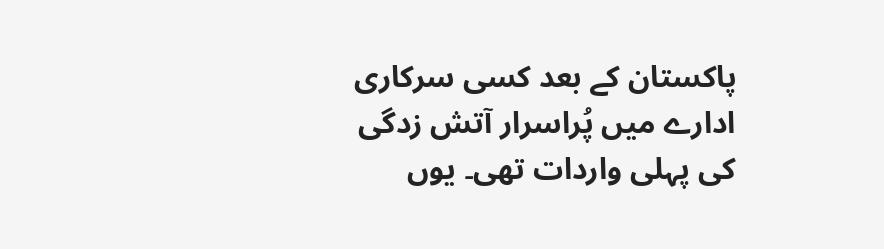پاکستان کے بعد کسی سرکاری ادارے میں پُراسرار آتش زدگی کی پہلی واردات تھی۔ یوں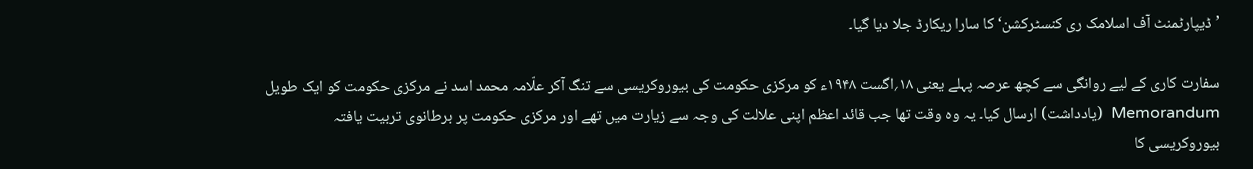’ڈیپارٹمنٹ آف اسلامک ری کنسٹرکشن‘ کا سارا ریکارڈ جلا دیا گیا۔

سفارت کاری کے لیے روانگی سے کچھ عرصہ پہلے یعنی ۱۸؍اگست ۱۹۴۸ء کو مرکزی حکومت کی بیوروکریسی سے تنگ آکر علّامہ محمد اسد نے مرکزی حکومت کو ایک طویل Memorandum  (یادداشت) ارسال کیا۔ یہ وہ وقت تھا جب قائد اعظم اپنی علالت کی وجہ سے زیارت میں تھے اور مرکزی حکومت پر برطانوی تربیت یافتہ بیوروکریسی کا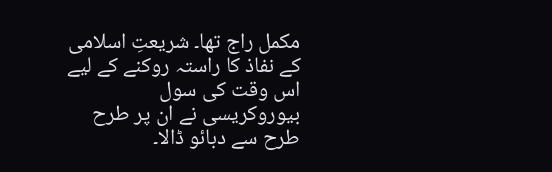مکمل راج تھا۔ شریعتِ اسلامی کے نفاذ کا راستہ روکنے کے لیے اس وقت کی سول بیوروکریسی نے ان پر طرح طرح سے دبائو ڈالا۔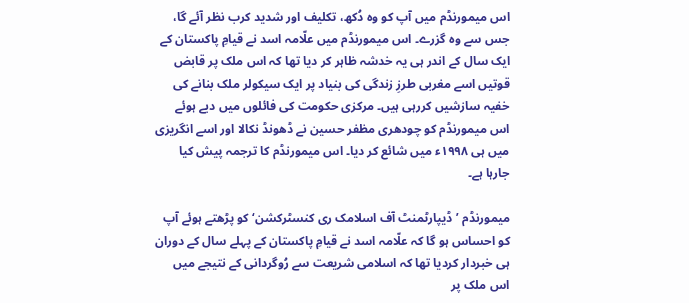اس میمورنڈم میں آپ کو وہ دُکھ، تکلیف اور شدید کرب نظر آئے گا، جس سے وہ گزرے۔ اس میمورنڈم میں علّامہ اسد نے قیامِ پاکستان کے ایک سال کے اندر ہی یہ خدشہ ظاہر کر دیا تھا کہ اس ملک پر قابض قوتیں اسے مغربی طرزِ زندگی کی بنیاد پر ایک سیکولر ملک بنانے کی خفیہ سازشیں کررہی ہیں۔ مرکزی حکومت کی فائلوں میں دبے ہوئے اس میمورنڈم کو چودھری مظفر حسین نے ڈھونڈ نکالا اور اسے انگریزی میں ہی ۱۹۹۸ء میں شائع کر دیا۔ اس میمورنڈم کا ترجمہ پیش کیا جارہا ہے۔

میمورنڈم ’ڈیپارٹمنٹ آف اسلامک ری کنسٹرکشن‘ کو پڑھتے ہوئے آپ کو احساس ہو گا کہ علّامہ اسد نے قیامِ پاکستان کے پہلے سال کے دوران ہی خبردار کردیا تھا کہ اسلامی شریعت سے رُوگردانی کے نتیجے میں اس ملک پر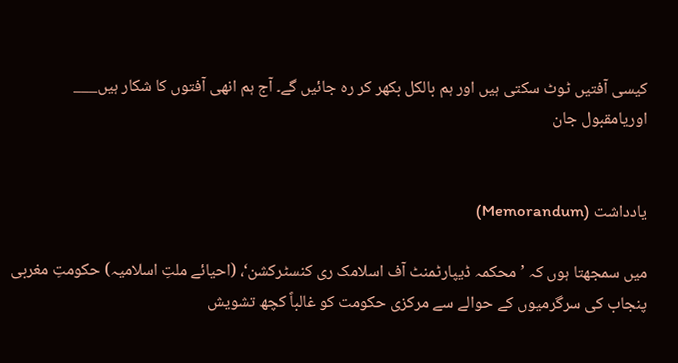کیسی آفتیں ٹوٹ سکتی ہیں اور ہم بالکل بکھر کر رہ جائیں گے۔ آج ہم انھی آفتوں کا شکار ہیں___ اوریامقبول جان


یادداشت (Memorandum)

میں سمجھتا ہوں کہ ’محکمہ ڈیپارٹمنٹ آف اسلامک ری کنسٹرکشن‘، (احیائے ملتِ اسلامیہ) حکومتِ مغربی پنجاب کی سرگرمیوں کے حوالے سے مرکزی حکومت کو غالباً کچھ تشویش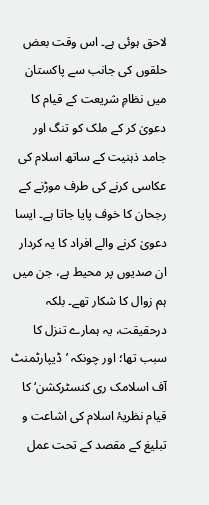لاحق ہوئی ہے۔ اس وقت بعض حلقوں کی جانب سے پاکستان میں نظامِ شریعت کے قیام کا دعویٰ کر کے ملک کو تنگ اور جامد ذہنیت کے ساتھ اسلام کی عکاسی کرنے کی طرف موڑنے کے رجحان کا خوف پایا جاتا ہے۔ ایسا دعویٰ کرنے والے افراد کا یہ کردار ان صدیوں پر محیط ہے، جن میں ہم زوال کا شکار تھے۔ بلکہ درحقیقت، یہ ہمارے تنزل کا سبب تھا؛ اور چونکہ ’ڈیپارٹمنٹ آف اسلامک ری کنسٹرکشن‘ کا قیام نظریۂ اسلام کی اشاعت و تبلیغ کے مقصد کے تحت عمل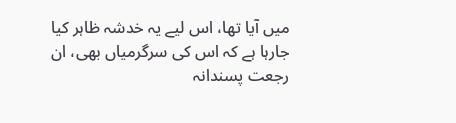میں آیا تھا، اس لیے یہ خدشہ ظاہر کیا جارہا ہے کہ اس کی سرگرمیاں بھی، ان رجعت پسندانہ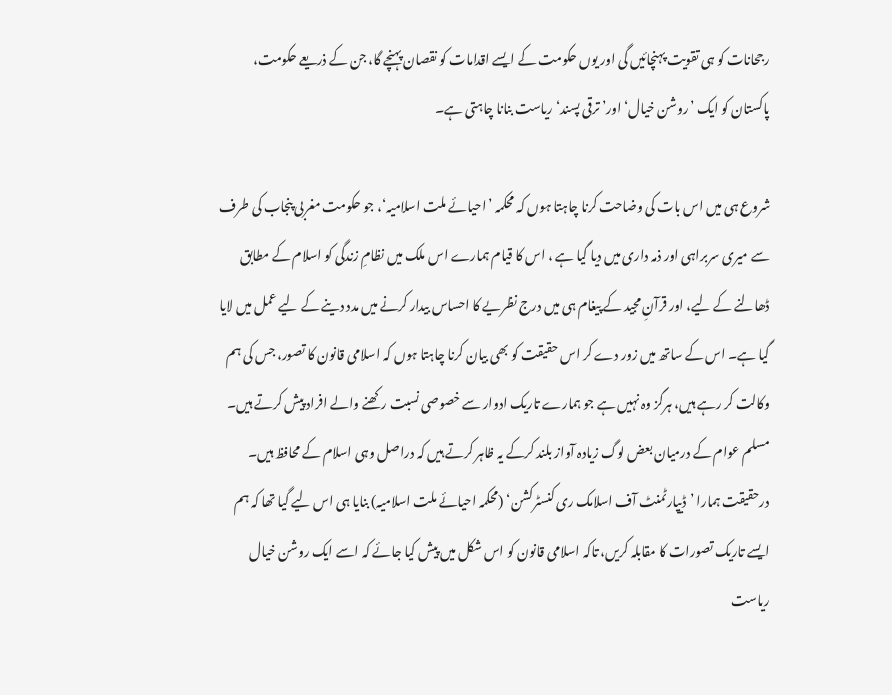رجحانات کو ہی تقویت پہنچائیں گی اور یوں حکومت کے ایسے اقدامات کو نقصان پہنچے گا، جن کے ذریعے حکومت، پاکستان کو ایک ’روشن خیال‘ اور’ ترقی پسند‘ ریاست بنانا چاہتی ہے۔

شروع ہی میں اس بات کی وضاحت کرنا چاہتا ہوں کہ محکمہ ’احیائے ملت اسلامیہ‘، جو حکومت مغربی پنجاب کی طرف سے میری سربراہی اور ذمہ داری میں دیا گیا ہے ، اس کا قیام ہمارے اس ملک میں نظامِ زندگی کو اسلام کے مطابق ڈھالنے کے لیے، اور قرآنِ مجید کے پیغام ہی میں درج نظریے کا احساس بیدار کرنے میں مدد دینے کے لیے عمل میں لایا گیا ہے۔ اس کے ساتھ میں زور دے کر اس حقیقت کو بھی بیان کرنا چاہتا ہوں کہ اسلامی قانون کا تصور، جس کی ہم وکالت کر رہے ہیں، ہرگز وہ نہیں ہے جو ہمارے تاریک ادوار سے خصوصی نسبت رکھنے والے افراد پیش کرتے ہیں۔ مسلم عوام کے درمیان بعض لوگ زیادہ آواز بلند کرکے یہ ظاہر کرتے ہیں کہ دراصل وہی اسلام کے محافظ ہیں۔ درحقیقت ہمارا ’ڈیپارٹمنٹ آف اسلامک ری کنسٹرکشن‘ (محکمہ احیائے ملت اسلامیہ) بنایا ہی اس لیے گیا تھا کہ ہم ایسے تاریک تصورات کا مقابلہ کریں، تاکہ اسلامی قانون کو اس شکل میں پیش کیا جائے کہ اسے ایک روشن خیال ریاست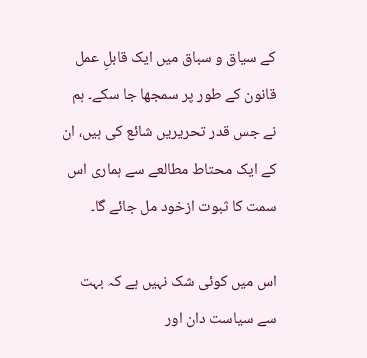کے سیاق و سباق میں ایک قابلِ عمل قانون کے طور پر سمجھا جا سکے۔ ہم نے جس قدر تحریریں شائع کی ہیں، ان کے ایک محتاط مطالعے سے ہماری اس سمت کا ثبوت ازخود مل جائے گا۔

اس میں کوئی شک نہیں ہے کہ بہت سے سیاست دان اور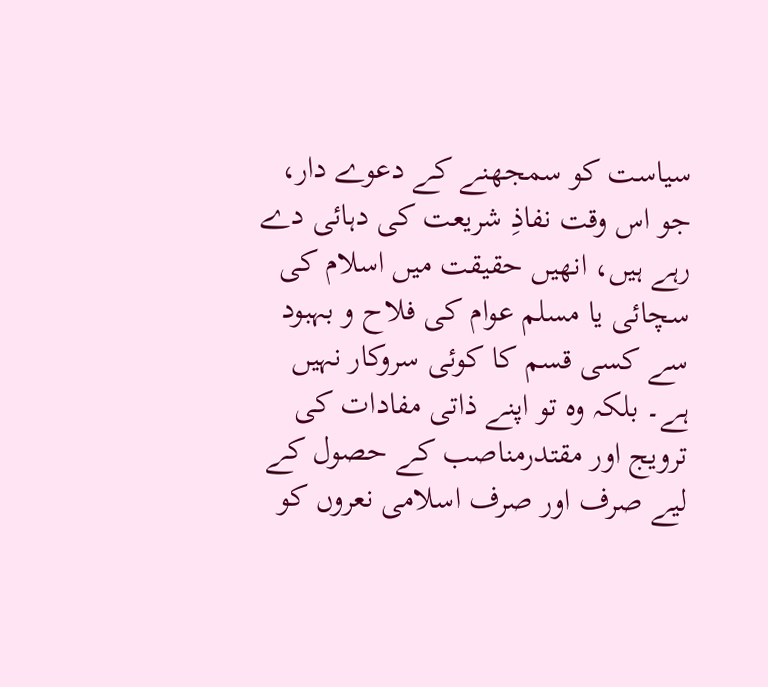سیاست کو سمجھنے کے دعوے دار، جو اس وقت نفاذِ شریعت کی دہائی دے رہے ہیں، انھیں حقیقت میں اسلام کی سچائی یا مسلم عوام کی فلاح و بہبود سے کسی قسم کا کوئی سروکار نہیں ہے۔ بلکہ وہ تو اپنے ذاتی مفادات کی ترویج اور مقتدرمناصب کے حصول کے لیے صرف اور صرف اسلامی نعروں کو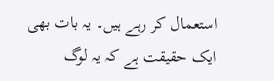استعمال کر رہے ہیں۔ یہ بات بھی ایک حقیقت ہے کہ یہ لوگ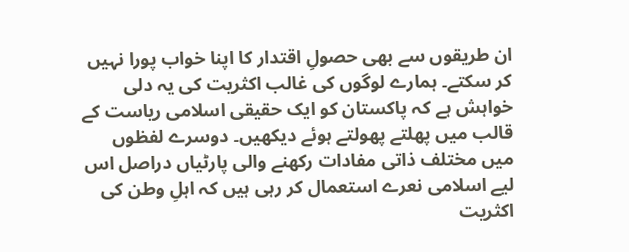ان طریقوں سے بھی حصولِ اقتدار کا اپنا خواب پورا نہیں کر سکتے۔ ہمارے لوگوں کی غالب اکثریت کی یہ دلی خواہش ہے کہ پاکستان کو ایک حقیقی اسلامی ریاست کے قالب میں پھلتے پھولتے ہوئے دیکھیں۔ دوسرے لفظوں میں مختلف ذاتی مفادات رکھنے والی پارٹیاں دراصل اس لیے اسلامی نعرے استعمال کر رہی ہیں کہ اہلِ وطن کی اکثریت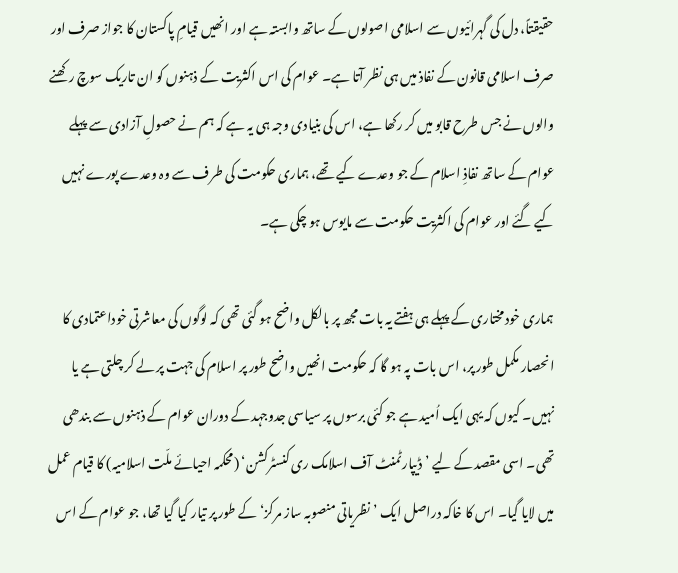حقیقتاً، دل کی گہرائیوں سے اسلامی اصولوں کے ساتھ وابستہ ہے اور انھیں قیامِ پاکستان کا جواز صرف اور صرف اسلامی قانون کے نفاذ میں ہی نظر آتا ہے۔ عوام کی اس اکثریت کے ذہنوں کو ان تاریک سوچ رکھنے والوں نے جس طرح قابو میں کر رکھا ہے، اس کی بنیادی وجہ ہی یہ ہے کہ ہم نے حصولِ آزادی سے پہلے عوام کے ساتھ نفاذِ اسلام کے جو وعدے کیے تھے، ہماری حکومت کی طرف سے وہ وعدے پورے نہیں کیے گئے اور عوام کی اکثریت حکومت سے مایوس ہو چکی ہے۔

ہماری خودمختاری کے پہلے ہی ہفتے یہ بات مجھ پر بالکل واضح ہو گئی تھی کہ لوگوں کی معاشرتی خوداعتمادی کا انحصار مکمل طور پر، اس بات پہ ہو گا کہ حکومت انھیں واضح طور پر اسلام کی جہت پر لے کر چلتی ہے یا نہیں۔ کیوں کہ یہی ایک اُمید ہے جو کئی برسوں پر سیاسی جدوجہد کے دوران عوام کے ذہنوں سے بندھی تھی۔ اسی مقصد کے لیے ’ڈیپارٹمنٹ آف اسلامک ری کنسٹرکشن‘ (محکمہ احیائے ملّت اسلامیہ) کا قیام عمل میں لایا گیا۔ اس کا خاکہ دراصل ایک ’نظریاتی منصوبہ ساز مرکز‘ کے طور پر تیار کیا گیا تھا، جو عوام کے اس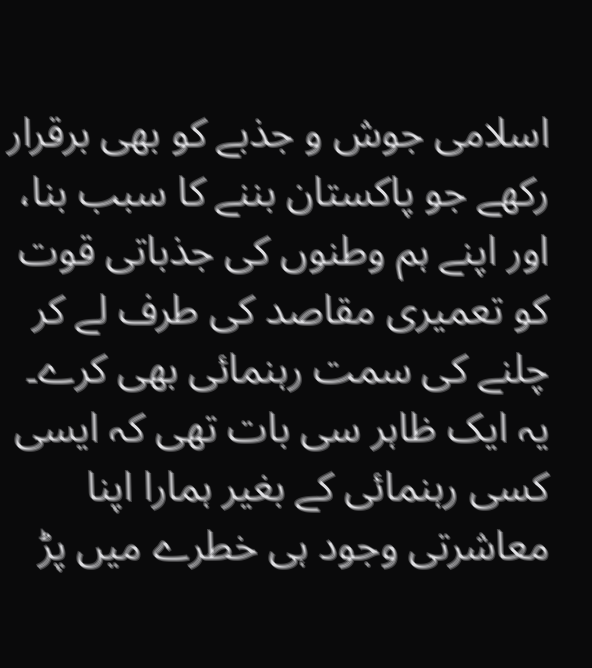اسلامی جوش و جذبے کو بھی برقرار رکھے جو پاکستان بننے کا سبب بنا، اور اپنے ہم وطنوں کی جذباتی قوت کو تعمیری مقاصد کی طرف لے کر چلنے کی سمت رہنمائی بھی کرے۔ یہ ایک ظاہر سی بات تھی کہ ایسی کسی رہنمائی کے بغیر ہمارا اپنا معاشرتی وجود ہی خطرے میں پڑ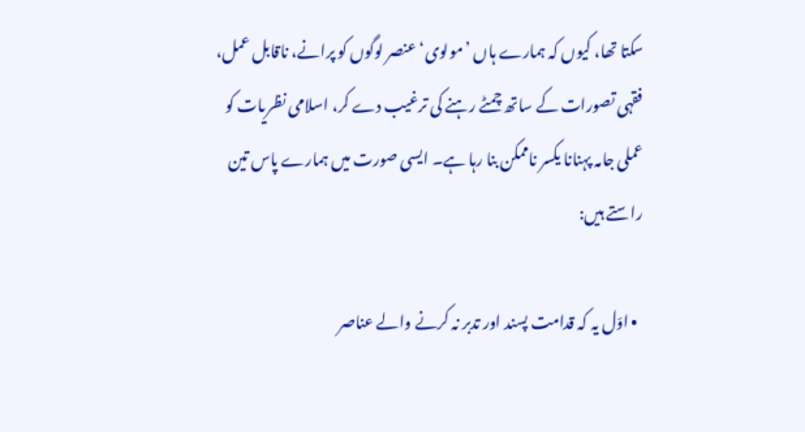سکتا تھا، کیوں کہ ہمارے ہاں ’مولوی‘ عنصر لوگوں کو پرانے، ناقابل عمل، فقہی تصورات کے ساتھ چمٹے رہنے کی ترغیب دے کر، اسلامی نظریات کو عملی جامہ پہنانا یکسر ناممکن بنا رہا ہے۔ ایسی صورت میں ہمارے پاس تین راستے ہیں:

  • اوّل یہ کہ قدامت پسند اور تدبر نہ کرنے والے عناصر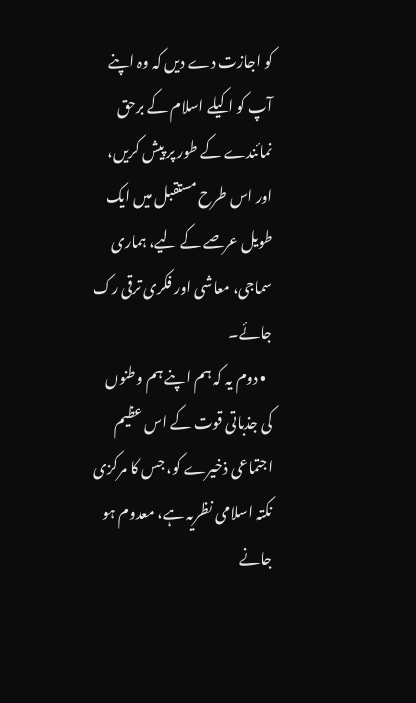کو اجازت دے دیں کہ وہ اپنے آپ کو اکیلے اسلام کے برحق نمائندے کے طور پر پیش کریں، اور اس طرح مستقبل میں ایک طویل عرصے کے لیے، ہماری سماجی، معاشی اور فکری ترقی رک جائے۔
  • دوم یہ کہ ہم اپنے ہم وطنوں کی جذباتی قوت کے اس عظیم اجتماعی ذخیرے کو، جس کا مرکزی نکتہ اسلامی نظریہ ہے، معدوم ہو جانے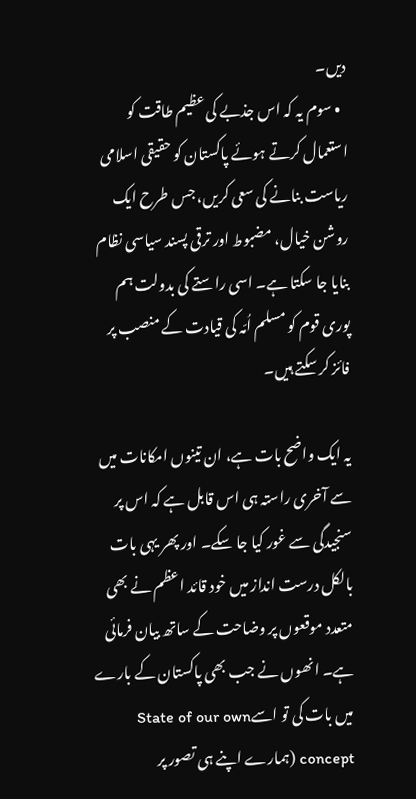دیں۔
  • سوم یہ کہ اس جذبے کی عظیم طاقت کو استعمال کرتے ہوئے پاکستان کو حقیقی اسلامی ریاست بنانے کی سعی کریں، جس طرح ایک روشن خیال، مضبوط اور ترقی پسند سیاسی نظام بنایا جا سکتا ہے۔ اسی راستے کی بدولت ہم پوری قوم کو مسلم اُمّہ کی قیادت کے منصب پر فائز کر سکتے ہیں۔

یہ ایک واضح بات ہے، ان تینوں امکانات میں سے آخری راستہ ہی اس قابل ہے کہ اس پر سنجیدگی سے غور کیا جا سکے۔ اور پھر یہی بات بالکل درست انداز میں خود قائد اعظم نے بھی متعدد موقعوں پر وضاحت کے ساتھ بیان فرمائی ہے۔ انھوں نے جب بھی پاکستان کے بارے میں بات کی تو اسےState of our own concept (ہمارے اپنے ہی تصور پر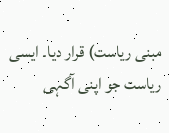مبنی ریاست) قرار دیا۔ ایسی ریاست جو اپنی آگہی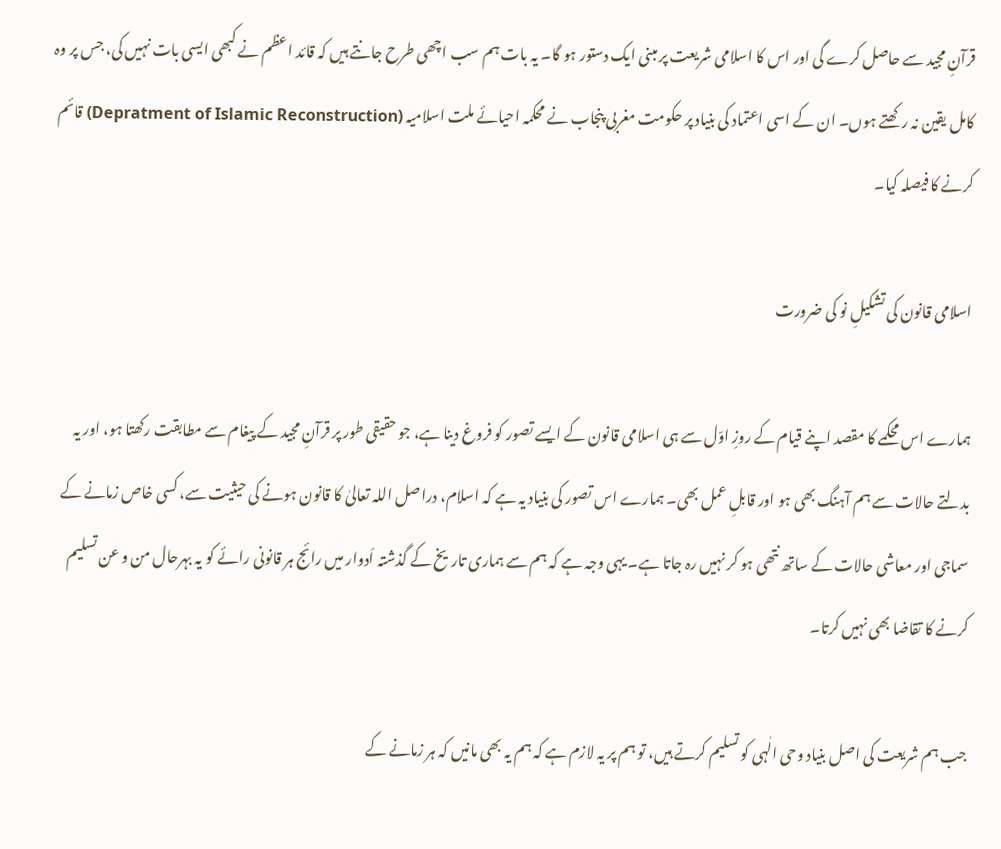قرآنِ مجید سے حاصل کرے گی اور اس کا اسلامی شریعت پر مبنی ایک دستور ہو گا۔ یہ بات ہم سب اچھی طرح جانتے ہیں کہ قائد اعظم نے کبھی ایسی بات نہیں کی، جس پر وہ کامل یقین نہ رکھتے ہوں۔ ان کے اسی اعتماد کی بنیاد پر حکومت مغربی پنجاب نے محکمہ احیائے ملت اسلامیہ (Depratment of Islamic Reconstruction) قائم کرنے کا فیصلہ کیا۔

اسلامی قانون کی تشکیلِ نو کی ضرورت

ہمارے اس محکمے کا مقصد اپنے قیام کے روزِ اوّل سے ہی اسلامی قانون کے ایسے تصور کو فروغ دینا ہے، جو حقیقی طور پر قرآنِ مجید کے پیغام سے مطابقت رکھتا ہو، اور یہ بدلتے حالات سے ہم آہنگ بھی ہو اور قابلِ عمل بھی۔ ہمارے اس تصور کی بنیاد یہ ہے کہ اسلام، دراصل اللہ تعالیٰ کا قانون ہونے کی حیثیت سے، کسی خاص زمانے کے سماجی اور معاشی حالات کے ساتھ نتھی ہو کر نہیں رہ جاتا ہے۔ یہی وجہ ہے کہ ہم سے ہماری تاریخ کے گذشتہ اَدوار میں رائج ہر قانونی رائے کو یہ بہرحال من و عن تسلیم کرنے کا تقاضا بھی نہیں کرتا۔

جب ہم شریعت کی اصل بنیاد وحی الٰہی کو تسلیم کرتے ہیں، تو ہم پر یہ لازم ہے کہ ہم یہ بھی مانیں کہ ہر زمانے کے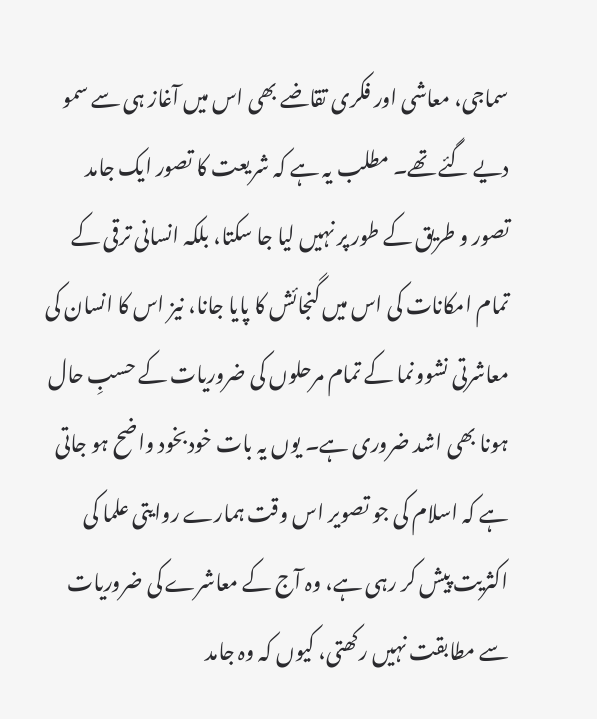سماجی، معاشی اور فکری تقاضے بھی اس میں آغاز ہی سے سمو دیے گئے تھے۔ مطلب یہ ہے کہ شریعت کا تصور ایک جامد تصور و طریق کے طور پر نہیں لیا جا سکتا، بلکہ انسانی ترقی کے تمام امکانات کی اس میں گنجائش کا پایا جانا، نیز اس کا انسان کی معاشرتی نشوونما کے تمام مرحلوں کی ضروریات کے حسبِ حال ہونا بھی اشد ضروری ہے۔ یوں یہ بات خودبخود واضح ہو جاتی ہے کہ اسلام کی جو تصویر اس وقت ہمارے روایتی علما کی اکثریت پیش کر رہی ہے، وہ آج کے معاشرے کی ضروریات سے مطابقت نہیں رکھتی، کیوں کہ وہ جامد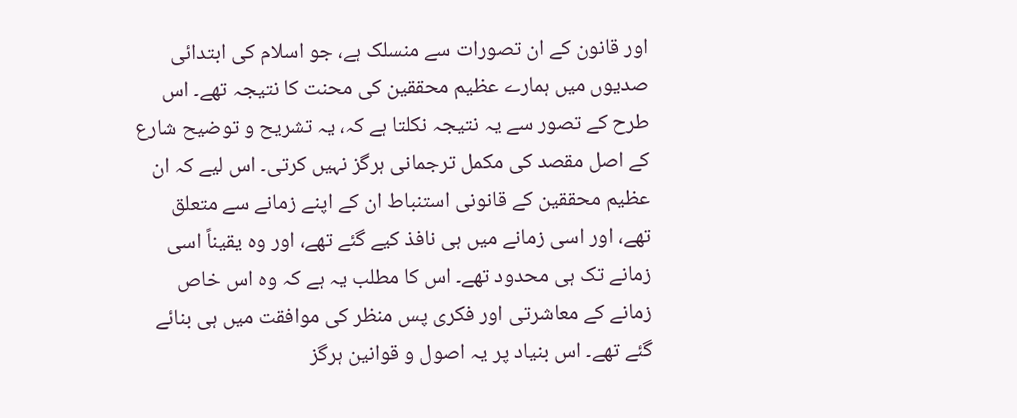اور قانون کے ان تصورات سے منسلک ہے، جو اسلام کی ابتدائی صدیوں میں ہمارے عظیم محققین کی محنت کا نتیجہ تھے۔ اس طرح کے تصور سے یہ نتیجہ نکلتا ہے کہ، یہ تشریح و توضیح شارع کے اصل مقصد کی مکمل ترجمانی ہرگز نہیں کرتی۔ اس لیے کہ ان عظیم محققین کے قانونی استنباط ان کے اپنے زمانے سے متعلق تھے، اور اسی زمانے میں ہی نافذ کیے گئے تھے، اور وہ یقیناً اسی زمانے تک ہی محدود تھے۔ اس کا مطلب یہ ہے کہ وہ اس خاص زمانے کے معاشرتی اور فکری پس منظر کی موافقت میں ہی بنائے گئے تھے۔ اس بنیاد پر یہ اصول و قوانین ہرگز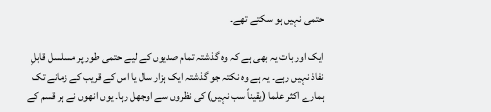حتمی نہیں ہو سکتے تھے۔

ایک اور بات یہ بھی ہے کہ وہ گذشتہ تمام صدیوں کے لیے حتمی طور پر مسلسل قابلِ نفاذ نہیں رہے۔ یہ ہے وہ نکتہ جو گذشتہ ایک ہزار سال یا اس کے قریب کے زمانے تک ہمارے اکثر علما (یقیناً سب نہیں) کی نظروں سے اوجھل رہا۔ یوں انھوں نے ہر قسم کے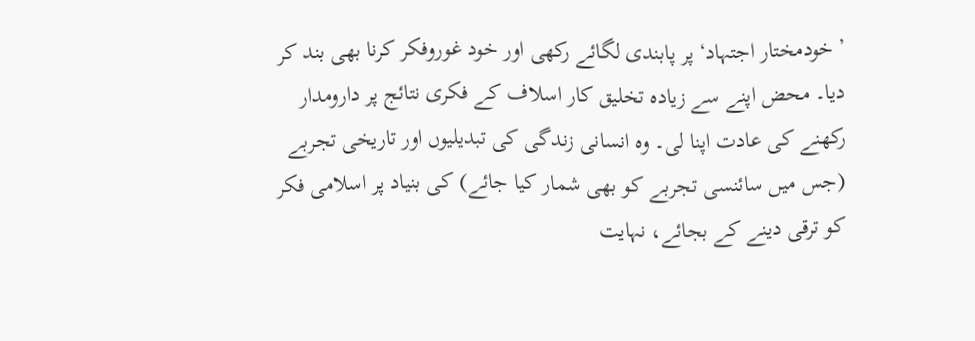’خودمختار اجتہاد‘ پر پابندی لگائے رکھی اور خود غوروفکر کرنا بھی بند کر دیا۔ محض اپنے سے زیادہ تخلیق کار اسلاف کے فکری نتائج پر دارومدار رکھنے کی عادت اپنا لی۔ وہ انسانی زندگی کی تبدیلیوں اور تاریخی تجربے (جس میں سائنسی تجربے کو بھی شمار کیا جائے) کی بنیاد پر اسلامی فکر کو ترقی دینے کے بجائے، نہایت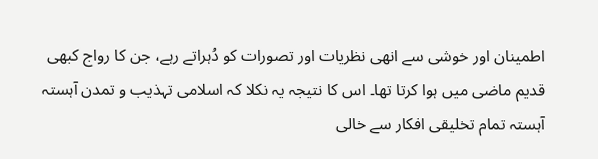اطمینان اور خوشی سے انھی نظریات اور تصورات کو دُہراتے رہے، جن کا رواج کبھی قدیم ماضی میں ہوا کرتا تھا۔ اس کا نتیجہ یہ نکلا کہ اسلامی تہذیب و تمدن آہستہ آہستہ تمام تخلیقی افکار سے خالی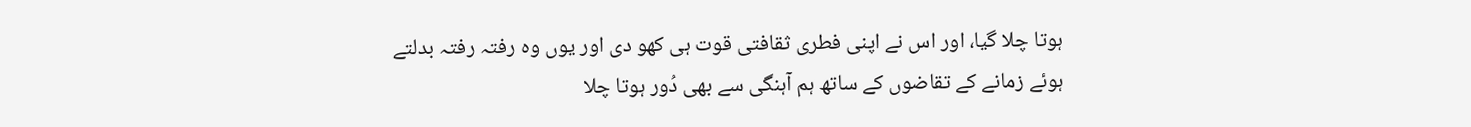ہوتا چلا گیا، اور اس نے اپنی فطری ثقافتی قوت ہی کھو دی اور یوں وہ رفتہ رفتہ بدلتے ہوئے زمانے کے تقاضوں کے ساتھ ہم آہنگی سے بھی دُور ہوتا چلا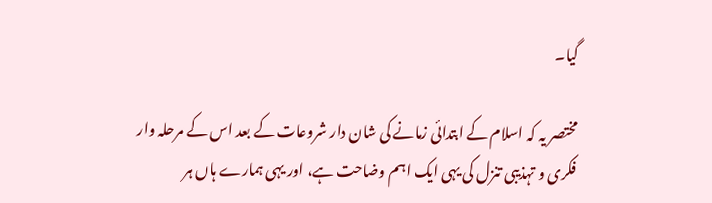گیا۔

مختصر یہ کہ اسلام کے ابتدائی زمانے کی شان دار شروعات کے بعد اس کے مرحلہ وار فکری و تہذیبی تنزل کی یہی ایک اہم وضاحت ہے، اور یہی ہمارے ہاں ہر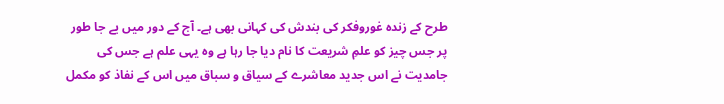طرح کے زندہ غوروفکر کی بندش کی کہانی بھی ہے۔ آج کے دور میں بے جا طور پر جس چیز کو علمِ شریعت کا نام دیا جا رہا ہے وہ یہی علم ہے جس کی جامدیت نے اس جدید معاشرے کے سیاق و سباق میں اس کے نفاذ کو مکمل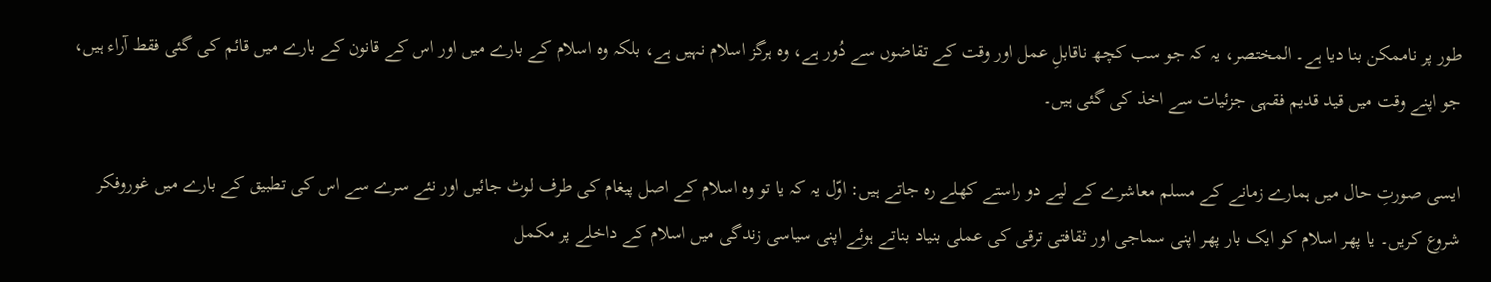طور پر ناممکن بنا دیا ہے۔ المختصر، یہ کہ جو سب کچھ ناقابلِ عمل اور وقت کے تقاضوں سے دُور ہے، وہ ہرگز اسلام نہیں ہے، بلکہ وہ اسلام کے بارے میں اور اس کے قانون کے بارے میں قائم کی گئی فقط آراء ہیں، جو اپنے وقت میں قید قدیم فقہی جزئیات سے اخذ کی گئی ہیں۔

ایسی صورتِ حال میں ہمارے زمانے کے مسلم معاشرے کے لیے دو راستے کھلے رہ جاتے ہیں: اوّل یہ کہ یا تو وہ اسلام کے اصل پیغام کی طرف لوٹ جائیں اور نئے سرے سے اس کی تطبیق کے بارے میں غوروفکر شروع کریں۔ یا پھر اسلام کو ایک بار پھر اپنی سماجی اور ثقافتی ترقی کی عملی بنیاد بناتے ہوئے اپنی سیاسی زندگی میں اسلام کے داخلے پر مکمل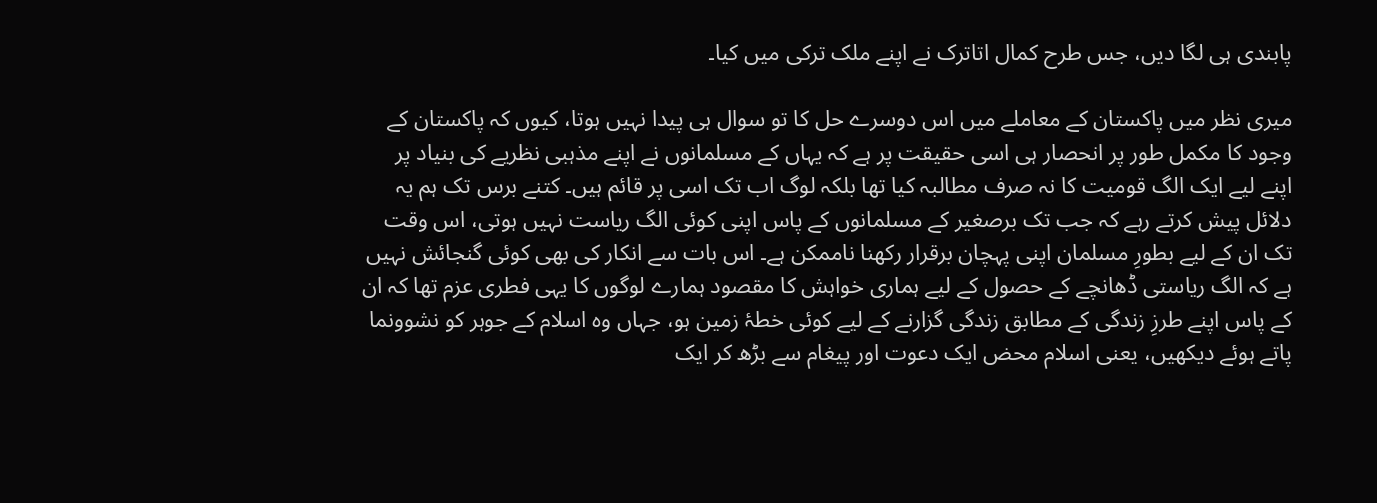پابندی ہی لگا دیں، جس طرح کمال اتاترک نے اپنے ملک ترکی میں کیا۔

میری نظر میں پاکستان کے معاملے میں اس دوسرے حل کا تو سوال ہی پیدا نہیں ہوتا، کیوں کہ پاکستان کے وجود کا مکمل طور پر انحصار ہی اسی حقیقت پر ہے کہ یہاں کے مسلمانوں نے اپنے مذہبی نظریے کی بنیاد پر اپنے لیے ایک الگ قومیت کا نہ صرف مطالبہ کیا تھا بلکہ لوگ اب تک اسی پر قائم ہیں۔ کتنے برس تک ہم یہ دلائل پیش کرتے رہے کہ جب تک برصغیر کے مسلمانوں کے پاس اپنی کوئی الگ ریاست نہیں ہوتی، اس وقت تک ان کے لیے بطورِ مسلمان اپنی پہچان برقرار رکھنا ناممکن ہے۔ اس بات سے انکار کی بھی کوئی گنجائش نہیں ہے کہ الگ ریاستی ڈھانچے کے حصول کے لیے ہماری خواہش کا مقصود ہمارے لوگوں کا یہی فطری عزم تھا کہ ان کے پاس اپنے طرزِ زندگی کے مطابق زندگی گزارنے کے لیے کوئی خطۂ زمین ہو، جہاں وہ اسلام کے جوہر کو نشوونما پاتے ہوئے دیکھیں، یعنی اسلام محض ایک دعوت اور پیغام سے بڑھ کر ایک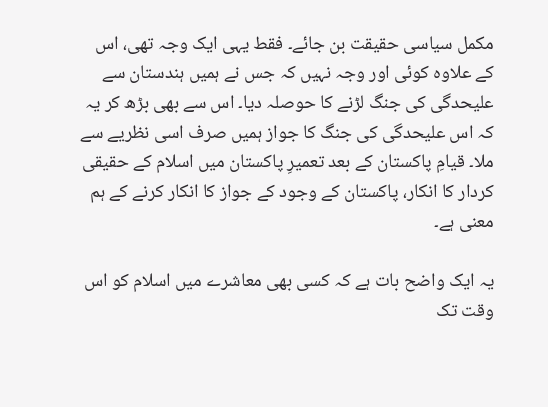مکمل سیاسی حقیقت بن جائے۔ فقط یہی ایک وجہ تھی، اس کے علاوہ کوئی اور وجہ نہیں کہ جس نے ہمیں ہندستان سے علیحدگی کی جنگ لڑنے کا حوصلہ دیا۔ اس سے بھی بڑھ کر یہ کہ اس علیحدگی کی جنگ کا جواز ہمیں صرف اسی نظریے سے ملا۔ قیامِ پاکستان کے بعد تعمیرِ پاکستان میں اسلام کے حقیقی کردار کا انکار، پاکستان کے وجود کے جواز کا انکار کرنے کے ہم معنی ہے۔

یہ ایک واضح بات ہے کہ کسی بھی معاشرے میں اسلام کو اس وقت تک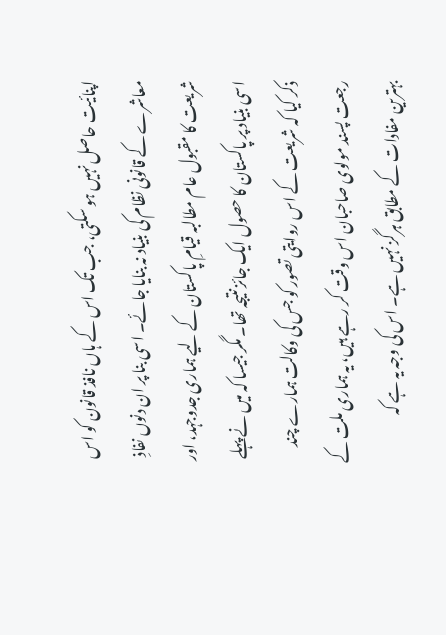اپنائیت حاصل نہیں ہو سکتی، جب تک اس کے ہاں نافذ قانون کو اس معاشرے کے قانونی نظام کی بنیاد نہ بنایا جائے۔ اسی بنا پر ان دنوں نفاذِ شریعت کا مقبول عام مطالبہ قیامِ پاکستان کے لیے ہماری جدوجہد، اور اسی بنیاد پر پاکستان کا حصول ایک جائز نتیجہ تھا۔ مگر جیسا کہ میں نے پہلے ذکر کیا کہ شریعت کے اس روایتی تصور کو جس کی وکالت ہمارے چند رجعت پسند مولوی صاحبان اس وقت کر رہے ہیں، یہ ہماری ملت کے بہترین مفادات کے مطابق ہرگز نہیں ہے۔ اس کی وجہ یہ ہے کہ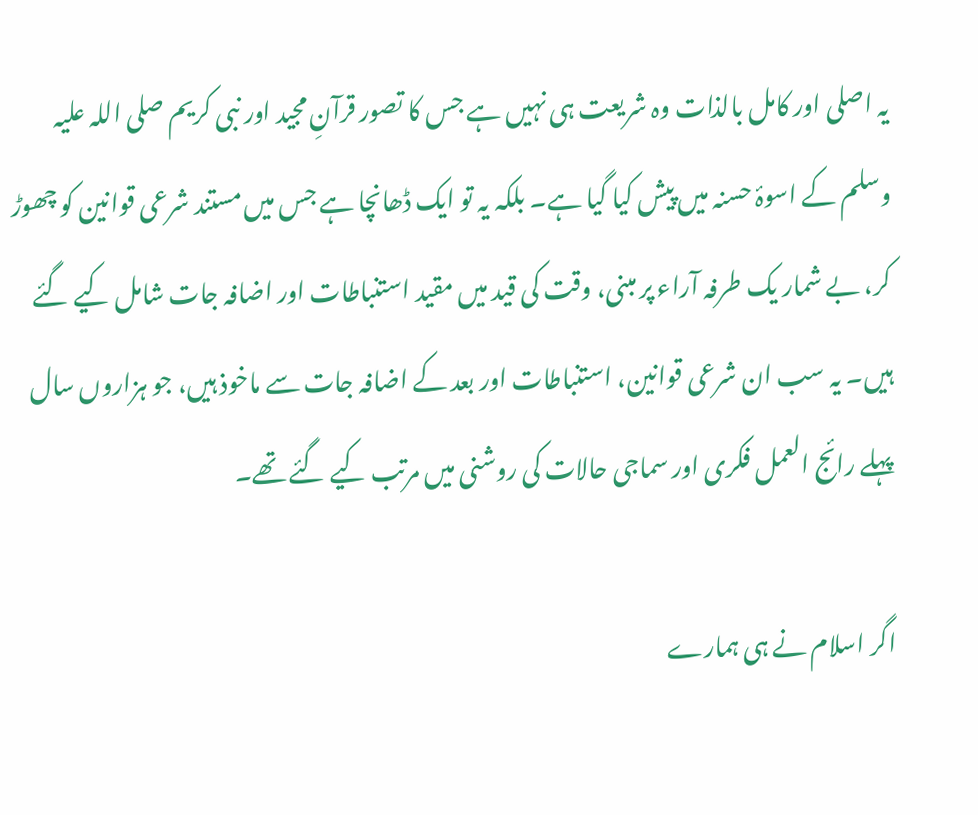یہ اصلی اور کامل بالذات وہ شریعت ہی نہیں ہے جس کا تصور قرآنِ مجید اور نبی کریم صلی اللہ علیہ وسلم کے اسوۂ حسنہ میں پیش کیا گیا ہے۔ بلکہ یہ تو ایک ڈھانچا ہے جس میں مستند شرعی قوانین کو چھوڑ کر، بے شمار یک طرفہ آراء پر مبنی، وقت کی قید میں مقید استنباطات اور اضافہ جات شامل کیے گئے ہیں۔ یہ سب ان شرعی قوانین، استنباطات اور بعد کے اضافہ جات سے ماخوذ ہیں، جو ہزاروں سال پہلے رائج العمل فکری اور سماجی حالات کی روشنی میں مرتب کیے گئے تھے۔

اگر اسلام نے ہی ہمارے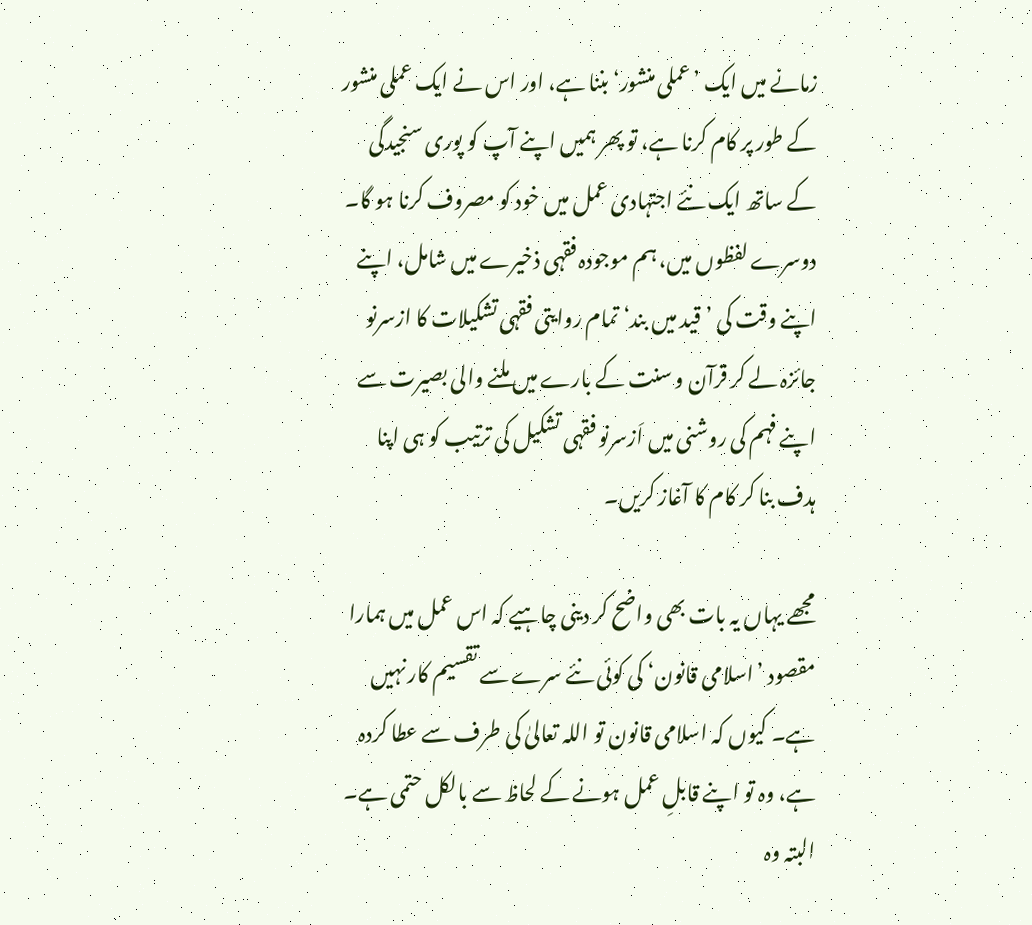زمانے میں ایک ’عملی منشور‘ بننا ہے، اور اس نے ایک عملی منشور کے طور پر کام کرنا ہے، تو پھر ہمیں اپنے آپ کو پوری سنجیدگی کے ساتھ ایک نئے اجتہادی عمل میں خود کو مصروف کرنا ہو گا۔ دوسرے لفظوں میں، ہم موجودہ فقہی ذخیرے میں شامل، اپنے اپنے وقت کی ’قید میں بند‘ تمام روایتی فقہی تشکیلات کا ازسرنو جائزہ لے کر قرآن و سنت کے بارے میں ملنے والی بصیرت سے اپنے فہم کی روشنی میں اَزسرنو فقہی تشکیل کی ترتیب کو ہی اپنا ہدف بنا کر کام کا آغاز کریں۔

مجھے یہاں یہ بات بھی واضح کر دینی چاہیے کہ اس عمل میں ہمارا مقصود ’اسلامی قانون‘ کی کوئی نئے سرے سے تقسیم کار نہیں ہے۔ کیوں کہ اسلامی قانون تو اللہ تعالیٰ کی طرف سے عطا کردہ ہے، وہ تو اپنے قابلِ عمل ہونے کے لحاظ سے بالکل حتمی ہے۔ البتہ وہ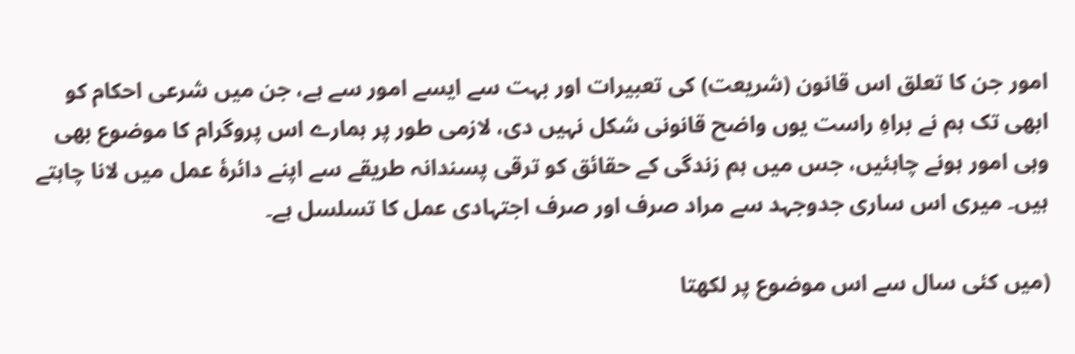امور جن کا تعلق اس قانون (شریعت) کی تعبیرات اور بہت سے ایسے امور سے ہے، جن میں شرعی احکام کو ابھی تک ہم نے براہِ راست یوں واضح قانونی شکل نہیں دی، لازمی طور پر ہمارے اس پروگرام کا موضوع بھی وہی امور ہونے چاہئیں، جس میں ہم زندگی کے حقائق کو ترقی پسندانہ طریقے سے اپنے دائرۂ عمل میں لانا چاہتے ہیں۔ میری اس ساری جدوجہد سے مراد صرف اور صرف اجتہادی عمل کا تسلسل ہے۔

(میں کئی سال سے اس موضوع پر لکھتا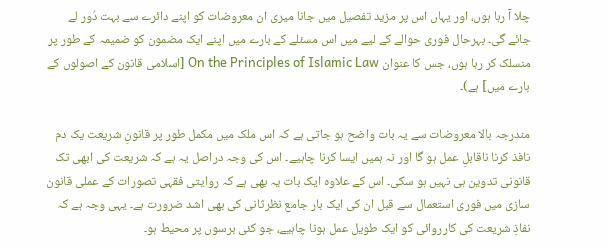چلا آ رہا ہوں، اور یہاں اس پر مزید تفصیل میں جانا میری ان معروضات کو اپنے دائرے سے بہت دُور لے جائے گی۔ بہرحال فوری حوالے کے لیے میں اس مسئلے کے بارے میں اپنے ایک مضمون کو ضمیمہ کے طور پر منسلک کر رہا ہوں، جس کا عنوان On the Principles of Islamic Law [اسلامی قانون کے اصولوں کے بارے میں] ہے)۔

مندرجہ بالا معروضات سے یہ بات واضح ہو جاتی ہے کہ اس ملک میں مکمل طور پر قانونِ شریعت یک دم نافذ کرنا ناقابلِ عمل ہو گا اور نہ ہمیں ایسا کرنا چاہیے۔ اس کی وجہ دراصل یہ ہے کہ شریعت کی ابھی تک قانونی تدوین ہی نہیں ہو سکی۔ اس کے علاوہ ایک بات یہ بھی ہے کہ روایتی فقہی تصورات کے عملی قانون سازی میں فوری استعمال سے قبل ان کی ایک بار جامع نظرثانی کی بھی اشد ضرورت ہے۔ یہی وجہ ہے کہ نفاذِ شریعت کی کارروائی کو ایک طویل عمل ہونا چاہیے، جو کئی برسوں پر محیط ہو۔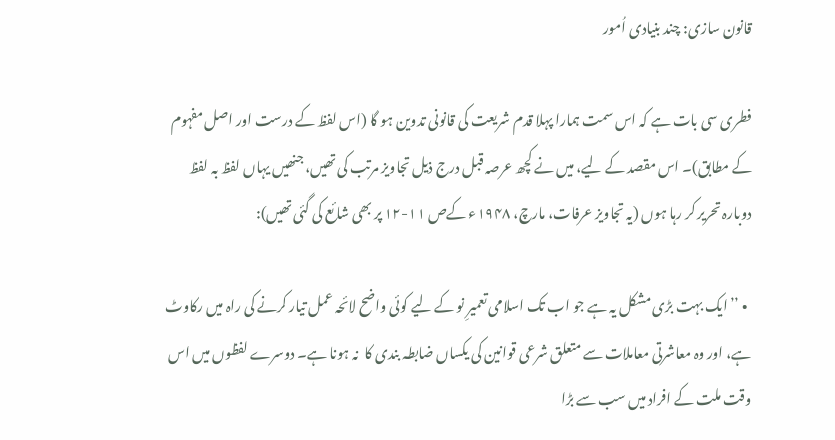قانون سازی: چند بنیادی اُمور

فطری سی بات ہے کہ اس سمت ہمارا پہلا قدم شریعت کی قانونی تدوین ہو گا (اس لفظ کے درست اور اصل مفہوم کے مطابق)۔ اس مقصد کے لیے، میں نے کچھ عرصہ قبل درج ذیل تجاویز مرتب کی تھیں، جنھیں یہاں لفظ بہ لفظ دوبارہ تحریر کر رہا ہوں (یہ تجاویز عرفات، مارچ، ۱۹۴۸ء کےص ۱۱-۱۲ پر بھی شائع کی گئی تھیں):

  • ’’ایک بہت بڑی مشکل یہ ہے جو اب تک اسلامی تعمیرِ نو کے لیے کوئی واضح لائحہ عمل تیار کرنے کی راہ میں رکاوٹ ہے، اور وہ معاشرتی معاملات سے متعلق شرعی قوانین کی یکساں ضابطہ بندی کا  نہ ہونا ہے۔ دوسرے لفظوں میں اس وقت ملت کے افراد میں سب سے بڑا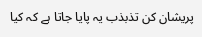پریشان کن تذبذب یہ پایا جاتا ہے کہ کیا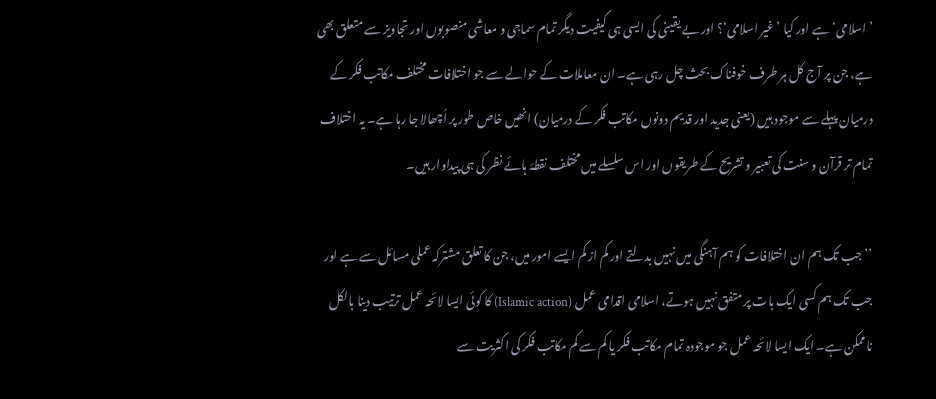’اسلامی‘ ہے اور کیا ’غیر اسلامی‘؟ اور بے یقینی کی ایسی ہی کیفیت دیگر تمام سماجی و معاشی منصوبوں اور تجاویز سے متعلق بھی ہے، جن پر آج کل ہر طرف خوفناک بحث چل رہی ہے۔ ان معاملات کے حوالے سے جو اختلافات مختلف مکاتب فکر کے درمیان پہلے سے موجود ہیں (یعنی جدید اور قدیم دونوں مکاتب فکر کے درمیان) انھیں خاص طور پر اُچھالا جا رہا ہے۔ یہ اختلاف تمام تر قرآن و سنت کی تعبیر و تشریح کے طریقوں اور اس سلسلے میں مختلف نقطۂ ہائے نظر کی ہی پیداوار ہیں۔

’’جب تک ہم ان اختلافات کو ہم آہنگی میں نہیں بدلتے اور کم از کم ایسے امور میں، جن کا تعلق مشترکہ عملی مسائل سے ہے اور جب تک ہم کسی ایک بات پر متفق نہیں ہوتے، اسلامی اقدامی عمل (Islamic action) کا کوئی ایسا لائحہ عمل ترتیب دینا بالکل ناممکن ہے۔ ایک ایسا لائحہ عمل جو موجودہ تمام مکاتب فکر یا کم سے کم مکاتب فکر کی اکثریت سے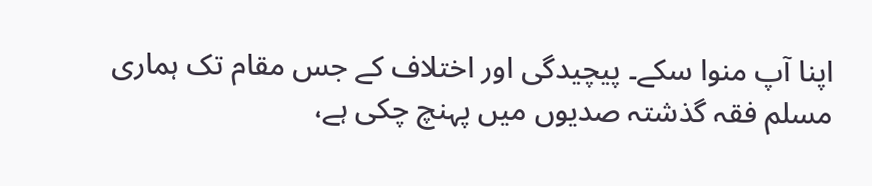اپنا آپ منوا سکے۔ پیچیدگی اور اختلاف کے جس مقام تک ہماری مسلم فقہ گذشتہ صدیوں میں پہنچ چکی ہے،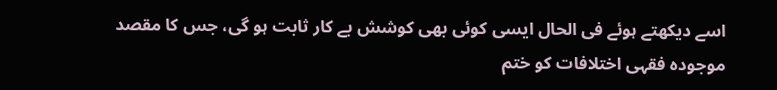اسے دیکھتے ہوئے فی الحال ایسی کوئی بھی کوشش بے کار ثابت ہو گی، جس کا مقصد موجودہ فقہی اختلافات کو ختم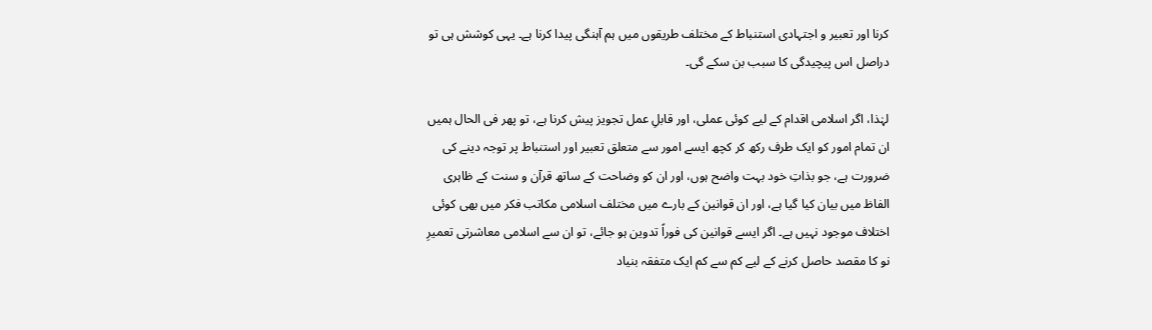کرنا اور تعبیر و اجتہادی استنباط کے مختلف طریقوں میں ہم آہنگی پیدا کرنا ہے۔ یہی کوشش ہی تو دراصل اس پیچیدگی کا سبب بن سکے گی۔

لہٰذا، اگر اسلامی اقدام کے لیے کوئی عملی، اور قابلِ عمل تجویز پیش کرنا ہے، تو پھر فی الحال ہمیں ان تمام امور کو ایک طرف رکھ کر کچھ ایسے امور سے متعلق تعبیر اور استنباط پر توجہ دینے کی ضرورت ہے، جو بذاتِ خود بہت واضح ہوں، اور ان کو وضاحت کے ساتھ قرآن و سنت کے ظاہری الفاظ میں بیان کیا گیا ہے، اور ان قوانین کے بارے میں مختلف اسلامی مکاتب فکر میں بھی کوئی اختلاف موجود نہیں ہے۔ اگر ایسے قوانین کی فوراً تدوین ہو جائے، تو ان سے اسلامی معاشرتی تعمیرِ نو کا مقصد حاصل کرنے کے لیے کم سے کم ایک متفقہ بنیاد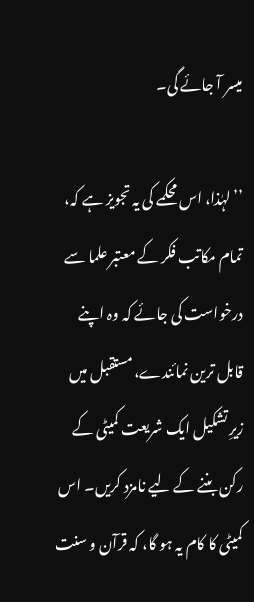میسر آ جائے گی۔

’’لہٰذا، اس محکمے کی یہ تجویز ہے کہ، تمام مکاتب فکر کے معتبر علما سے درخواست کی جائے کہ وہ اپنے قابل ترین نمائندے، مستقبل میں زیرِ تشکیل ایک شریعت کمیٹی کے رکن بننے کے لیے نامزد کریں۔ اس کمیٹی کا کام یہ ہو گا، کہ قرآن و سنت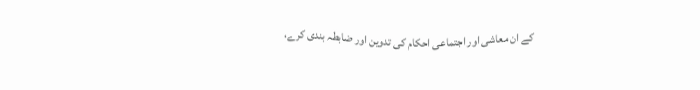کے ان معاشی اور اجتماعی احکام کی تدوین اور ضابطہ بندی کرے،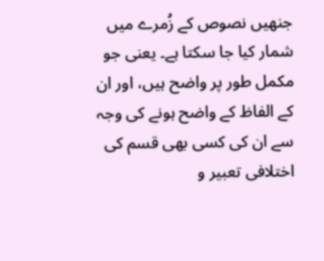جنھیں نصوص کے زُمرے میں شمار کیا جا سکتا ہے۔ یعنی جو مکمل طور پر واضح ہیں، اور ان کے الفاظ کے واضح ہونے کی وجہ سے ان کی کسی بھی قسم کی اختلافی تعبیر و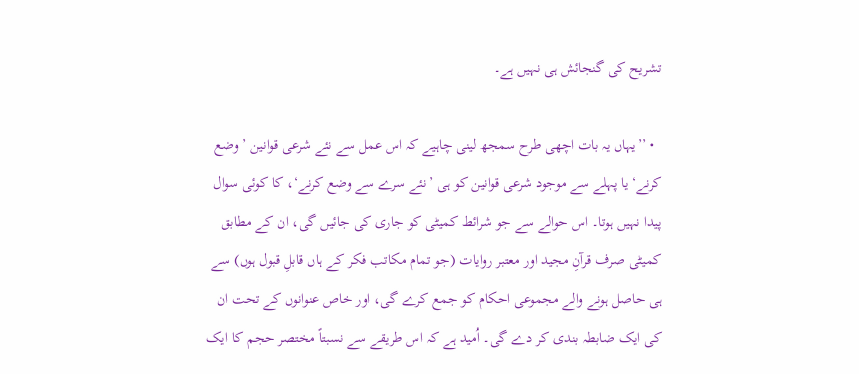تشریح کی گنجائش ہی نہیں ہے۔

  • ’’یہاں یہ بات اچھی طرح سمجھ لینی چاہیے کہ اس عمل سے نئے شرعی قوانین ’وضع کرنے‘ یا پہلے سے موجود شرعی قوانین کو ہی ’نئے سرے سے وضع کرنے‘، کا کوئی سوال پیدا نہیں ہوتا۔ اس حوالے سے جو شرائط کمیٹی کو جاری کی جائیں گی، ان کے مطابق کمیٹی صرف قرآنِ مجید اور معتبر روایات (جو تمام مکاتب فکر کے ہاں قابلِ قبول ہوں) سے ہی حاصل ہونے والے مجموعی احکام کو جمع کرے گی، اور خاص عنوانوں کے تحت ان کی ایک ضابطہ بندی کر دے گی۔ اُمید ہے کہ اس طریقے سے نسبتاً مختصر حجم کا ایک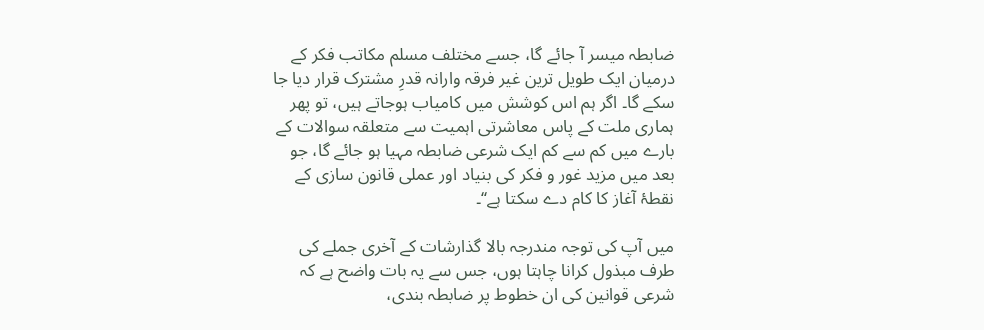ضابطہ میسر آ جائے گا، جسے مختلف مسلم مکاتب فکر کے درمیان ایک طویل ترین غیر فرقہ وارانہ قدرِ مشترک قرار دیا جا سکے گا۔ اگر ہم اس کوشش میں کامیاب ہوجاتے ہیں، تو پھر ہماری ملت کے پاس معاشرتی اہمیت سے متعلقہ سوالات کے بارے میں کم سے کم ایک شرعی ضابطہ مہیا ہو جائے گا، جو بعد میں مزید غور و فکر کی بنیاد اور عملی قانون سازی کے نقطۂ آغاز کا کام دے سکتا ہے‘‘۔

میں آپ کی توجہ مندرجہ بالا گذارشات کے آخری جملے کی طرف مبذول کرانا چاہتا ہوں، جس سے یہ بات واضح ہے کہ شرعی قوانین کی ان خطوط پر ضابطہ بندی،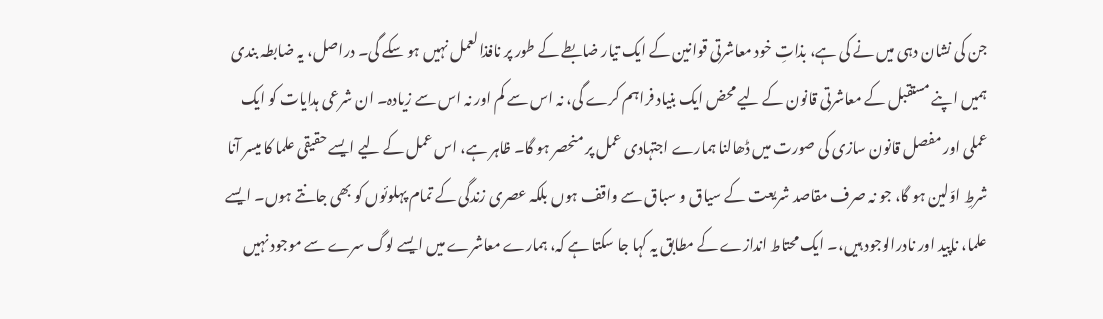جن کی نشان دہی میں نے کی ہے، بذاتِ خود معاشرتی قوانین کے ایک تیار ضابطے کے طور پر نافذالعمل نہیں ہو سکے گی۔ دراصل، یہ ضابطہ بندی ہمیں اپنے مستقبل کے معاشرتی قانون کے لیے محض ایک بنیاد فراہم کرے گی، نہ اس سے کم اور نہ اس سے زیادہ۔ ان شرعی ہدایات کو ایک عملی اور مفصل قانون سازی کی صورت میں ڈھالنا ہمارے اجتہادی عمل پر منحصر ہو گا۔ ظاہر ہے، اس عمل کے لیے ایسے حقیقی علما کا میسر آنا شرطِ اوّلین ہو گا، جو نہ صرف مقاصد شریعت کے سیاق و سباق سے واقف ہوں بلکہ عصری زندگی کے تمام پہلوئوں کو بھی جانتے ہوں۔ ایسے علما، ناپید اور نادرالوجود ہیں،۔ ایک محتاط اندازے کے مطابق یہ کہا جا سکتا ہے کہ، ہمارے معاشرے میں ایسے لوگ سرے سے موجود نہیں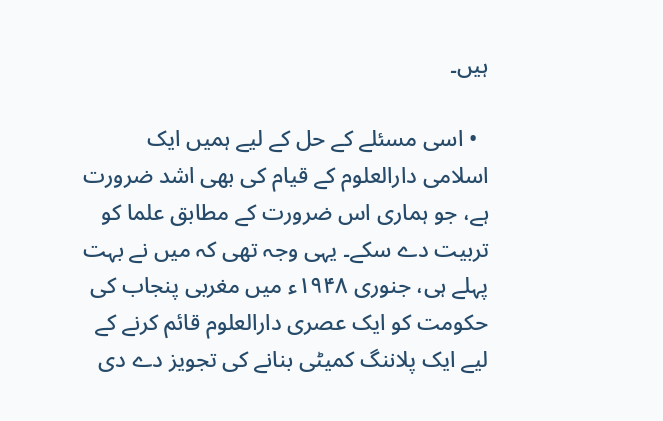ہیں۔

  • اسی مسئلے کے حل کے لیے ہمیں ایک اسلامی دارالعلوم کے قیام کی بھی اشد ضرورت ہے، جو ہماری اس ضرورت کے مطابق علما کو تربیت دے سکے۔ یہی وجہ تھی کہ میں نے بہت پہلے ہی، جنوری ۱۹۴۸ء میں مغربی پنجاب کی حکومت کو ایک عصری دارالعلوم قائم کرنے کے لیے ایک پلاننگ کمیٹی بنانے کی تجویز دے دی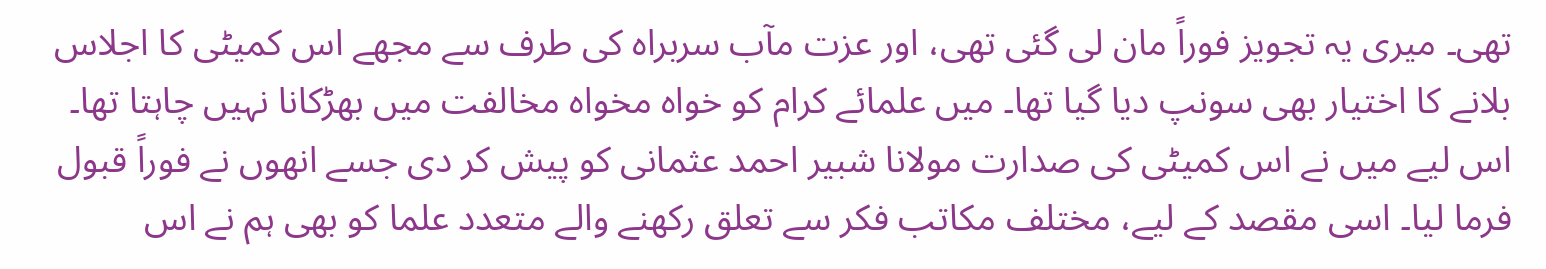تھی۔ میری یہ تجویز فوراً مان لی گئی تھی، اور عزت مآب سربراہ کی طرف سے مجھے اس کمیٹی کا اجلاس بلانے کا اختیار بھی سونپ دیا گیا تھا۔ میں علمائے کرام کو خواہ مخواہ مخالفت میں بھڑکانا نہیں چاہتا تھا۔ اس لیے میں نے اس کمیٹی کی صدارت مولانا شبیر احمد عثمانی کو پیش کر دی جسے انھوں نے فوراً قبول فرما لیا۔ اسی مقصد کے لیے، مختلف مکاتب فکر سے تعلق رکھنے والے متعدد علما کو بھی ہم نے اس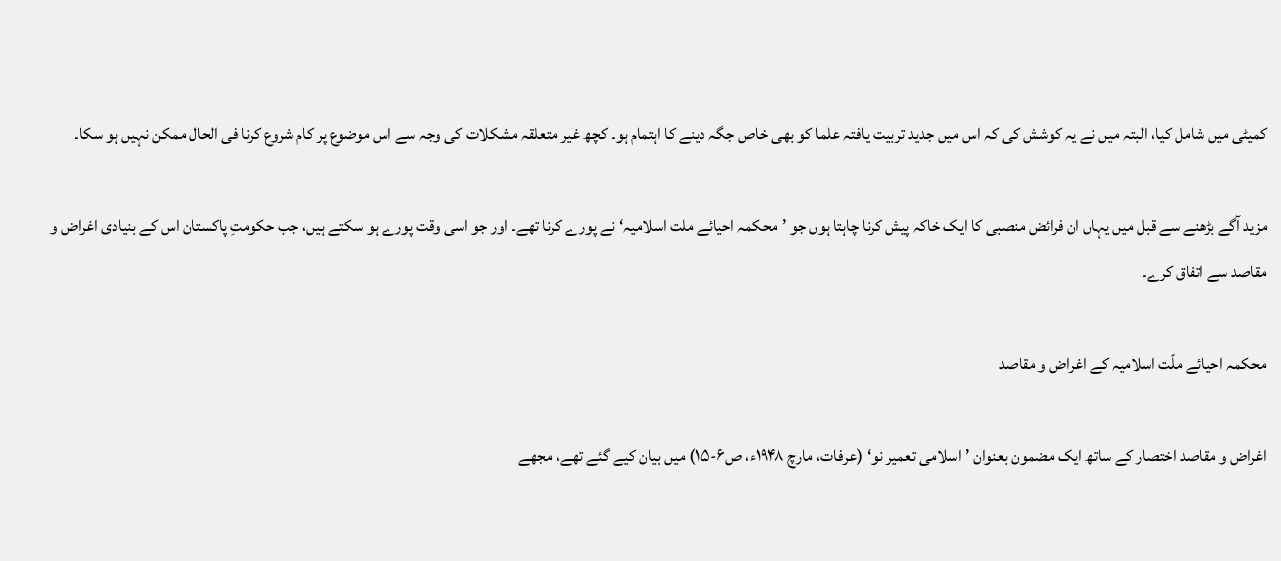کمیٹی میں شامل کیا، البتہ میں نے یہ کوشش کی کہ اس میں جدید تربیت یافتہ علما کو بھی خاص جگہ دینے کا اہتمام ہو۔ کچھ غیر متعلقہ مشکلات کی وجہ سے اس موضوع پر کام شروع کرنا فی الحال ممکن نہیں ہو سکا۔

مزید آگے بڑھنے سے قبل میں یہاں ان فرائض منصبی کا ایک خاکہ پیش کرنا چاہتا ہوں جو ’محکمہ احیائے ملت اسلامیہ‘ نے پورے کرنا تھے۔ اور جو اسی وقت پورے ہو سکتے ہیں، جب حکومتِ پاکستان اس کے بنیادی اغراض و مقاصد سے اتفاق کرے۔

محکمہ احیائے ملّت اسلامیہ کے اغراض و مقاصد

اغراض و مقاصد اختصار کے ساتھ ایک مضمون بعنوان ’اسلامی تعمیر نو‘ (عرفات، مارچ ۱۹۴۸ء، ص۶-۱۵) میں بیان کیے گئے تھے، مجھے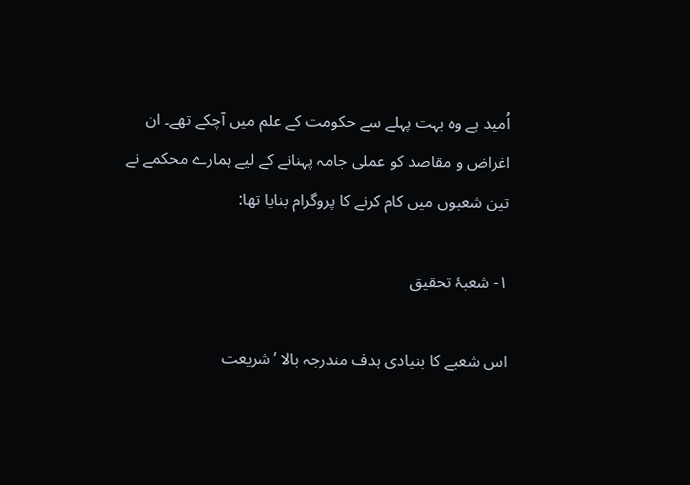اُمید ہے وہ بہت پہلے سے حکومت کے علم میں آچکے تھے۔ ان اغراض و مقاصد کو عملی جامہ پہنانے کے لیے ہمارے محکمے نے تین شعبوں میں کام کرنے کا پروگرام بنایا تھا:

۱- شعبۂ تحقیق

اس شعبے کا بنیادی ہدف مندرجہ بالا ’شریعت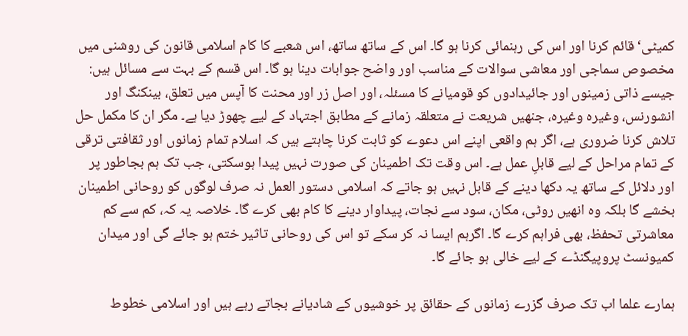کمیٹی‘قائم کرنا اور اس کی رہنمائی کرنا ہو گا۔ اس کے ساتھ ساتھ، اس شعبے کا کام اسلامی قانون کی روشنی میں مخصوص سماجی اور معاشی سوالات کے مناسب اور واضح جوابات دینا ہو گا۔ اس قسم کے بہت سے مسائل ہیں: جیسے ذاتی زمینوں اور جائیدادوں کو قومیانے کا مسئلہ، اور اصل زر اور محنت کا آپس میں تعلق، بینکنگ اور انشورنس، وغیرہ وغیرہ، جنھیں شریعت نے متعلقہ زمانے کے مطابق اجتہاد کے لیے چھوڑ دیا ہے۔ مگر ان کا مکمل حل تلاش کرنا ضروری ہے، اگر ہم واقعی اپنے اس دعوے کو ثابت کرنا چاہتے ہیں کہ اسلام تمام زمانوں اور ثقافتی ترقی کے تمام مراحل کے لیے قابلِ عمل ہے۔ اس وقت تک اطمینان کی صورت نہیں پیدا ہوسکتی، جب تک ہم بجاطور پر اور دلائل کے ساتھ یہ دکھا دینے کے قابل نہیں ہو جاتے کہ اسلامی دستور العمل نہ صرف لوگوں کو روحانی اطمینان بخشے گا بلکہ وہ انھیں روٹی، مکان، سود سے نجات، پیداوار دینے کا کام بھی کرے گا۔ خلاصہ یہ کہ، کم سے کم معاشرتی تحفظ، بھی فراہم کرے گا۔ اگرہم ایسا نہ کر سکے تو اس کی روحانی تاثیر ختم ہو جائے گی اور میدان کمیونسٹ پروپیگنڈے کے لیے خالی ہو جائے گا۔

ہمارے علما اب تک صرف گزرے زمانوں کے حقائق پر خوشیوں کے شادیانے بجاتے رہے ہیں اور اسلامی خطوط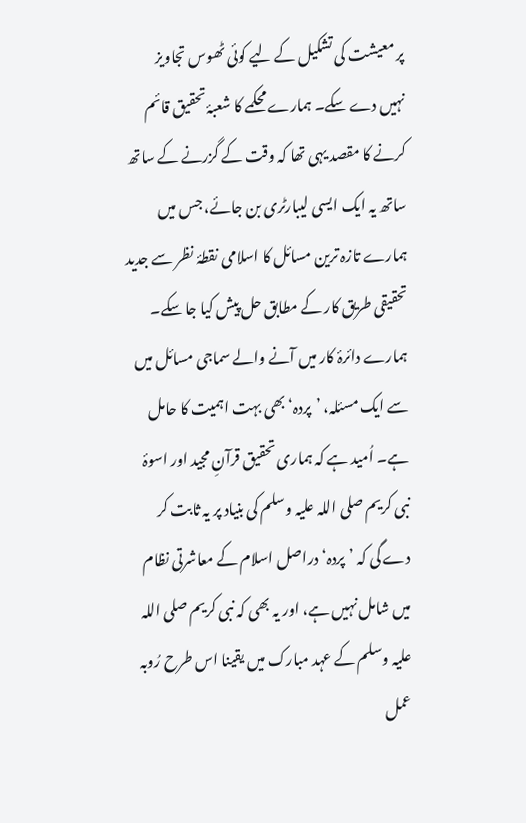پر معیشت کی تشکیل کے لیے کوئی ٹھوس تجاویز نہیں دے سکے۔ ہمارے محکمے کا شعبۂ تحقیق قائم کرنے کا مقصد یہی تھا کہ وقت کے گزرنے کے ساتھ ساتھ یہ ایک ایسی لیبارٹری بن جائے، جس میں ہمارے تازہ ترین مسائل کا اسلامی نقطۂ نظر سے جدید تحقیقی طریق کار کے مطابق حل پیش کیا جا سکے۔ ہمارے دائرۂ کار میں آنے والے سماجی مسائل میں سے ایک مسئلہ، ’پردہ‘ بھی بہت اہمیت کا حامل ہے۔ اُمید ہے کہ ہماری تحقیق قرآنِ مجید اور اسوۂ نبی کریم صلی اللہ علیہ وسلم کی بنیاد پر یہ ثابت کر دے گی کہ ’پردہ‘ دراصل اسلام کے معاشرتی نظام میں شامل نہیں ہے، اور یہ بھی کہ نبی کریم صلی اللہ علیہ وسلم کے عہد مبارک میں یقینا اس طرح رُوبہ عمل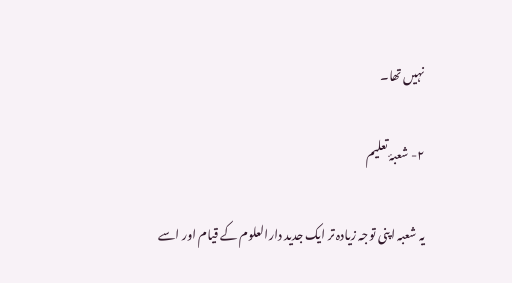نہیں تھا۔

۲- شعبۂ تعلیم

یہ شعبہ اپنی توجہ زیادہ تر ایک جدید دارالعلوم کے قیام اور اسے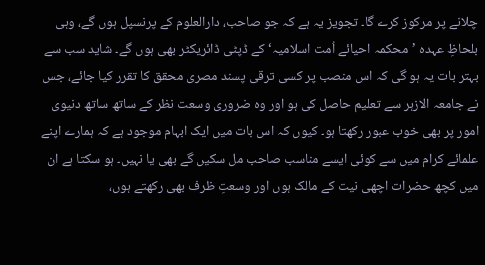چلانے پر مرکوز کرے گا۔ تجویز یہ ہے کہ جو صاحب، دارالعلوم کے پرنسپل ہوں گے، وہی بلحاظِ عہدہ ’محکمہ احیائے اُمت اسلامیہ‘ کے ڈپٹی ڈائریکٹر بھی ہوں گے۔ شاید سب سے بہتر بات یہ ہو گی کہ اس منصب پر کسی ترقی پسند مصری محقق کا تقرر کیا جائے، جس نے جامعہ الازہر سے تعلیم حاصل کی ہو اور وہ ضروری وسعت نظر کے ساتھ ساتھ دنیوی امور پر بھی خوب عبور رکھتا ہو۔ کیوں کہ اس بات میں ایک ابہام موجود ہے کہ ہمارے اپنے علمائے کرام میں سے کوئی ایسے مناسب صاحب مل سکیں گے بھی یا نہیں۔ ہو سکتا ہے ان میں کچھ حضرات اچھی نیت کے مالک ہوں اور وسعتِ ظرف بھی رکھتے ہوں،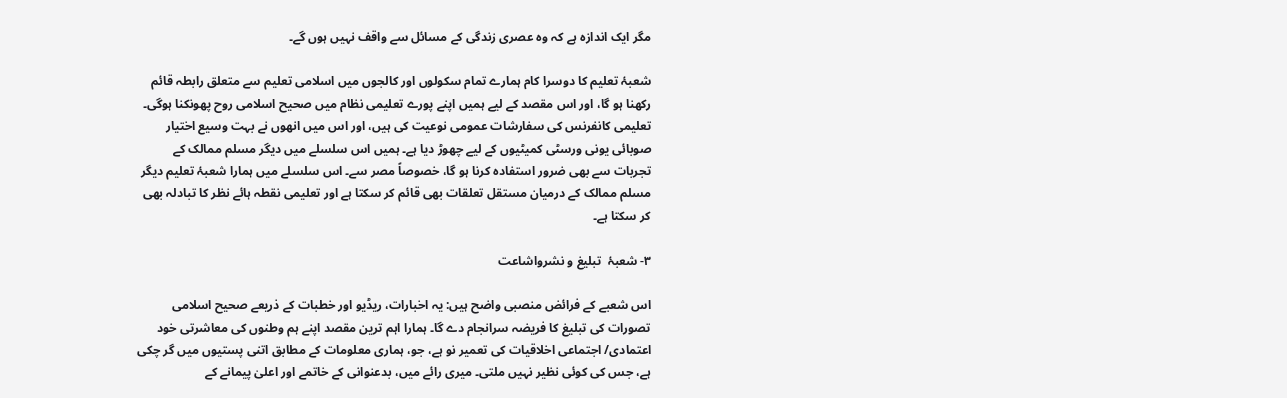مگر ایک اندازہ ہے کہ وہ عصری زندگی کے مسائل سے واقف نہیں ہوں گے۔

شعبۂ تعلیم کا دوسرا کام ہمارے تمام سکولوں اور کالجوں میں اسلامی تعلیم سے متعلق رابطہ قائم رکھنا ہو گا، اور اس مقصد کے لیے ہمیں اپنے پورے تعلیمی نظام میں صحیح اسلامی روح پھونکنا ہوگی۔ تعلیمی کانفرنس کی سفارشات عمومی نوعیت کی ہیں، اور اس میں انھوں نے بہت وسیع اختیار صوبائی یونی ورسٹی کمیٹیوں کے لیے چھوڑ دیا ہے۔ ہمیں اس سلسلے میں دیگر مسلم ممالک کے تجربات سے بھی ضرور استفادہ کرنا ہو گا، خصوصاً مصر سے۔ اس سلسلے میں ہمارا شعبۂ تعلیم دیگر مسلم ممالک کے درمیان مستقل تعلقات بھی قائم کر سکتا ہے اور تعلیمی نقطہ ہائے نظر کا تبادلہ بھی کر سکتا ہے۔

۳- شعبۂ  تبلیغ و نشرواشاعت

اس شعبے کے فرائض منصبی واضح ہیں: یہ اخبارات، ریڈیو اور خطبات کے ذریعے صحیح اسلامی تصورات کی تبلیغ کا فریضہ سرانجام دے گا۔ ہمارا اہم ترین مقصد اپنے ہم وطنوں کی معاشرتی خود اعتمادی/ اجتماعی اخلاقیات کی تعمیر نو ہے، جو، ہماری معلومات کے مطابق اتنی پستیوں میں گر چکی ہے، جس کی کوئی نظیر نہیں ملتی۔ میری رائے میں، بدعنوانی کے خاتمے اور اعلیٰ پیمانے کے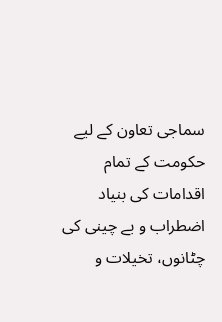سماجی تعاون کے لیے حکومت کے تمام اقدامات کی بنیاد اضطراب و بے چینی کی چٹانوں، تخیلات و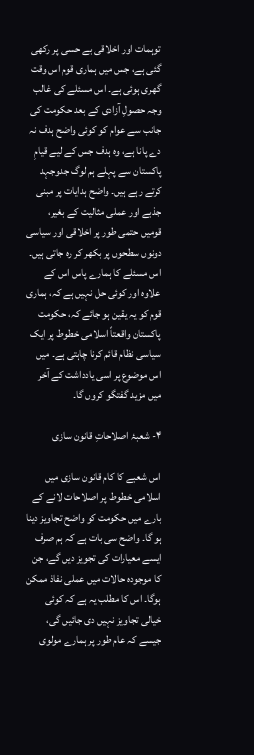توہمات اور اخلاقی بے حسی پر رکھی گئی ہے، جس میں ہماری قوم اس وقت گھری ہوئی ہے۔ اس مسئلے کی غالب وجہ حصولِ آزادی کے بعد حکومت کی جانب سے عوام کو کوئی واضح ہدف نہ دے پانا ہے، وہ ہدف جس کے لیے قیامِ پاکستان سے پہلے ہم لوگ جدوجہد کرتے رہے ہیں۔ واضح ہدایات پر مبنی جذبے اور عملی مثالیت کے بغیر، قومیں حتمی طور پر اخلاقی اور سیاسی دونوں سطحوں پر بکھر کر رہ جاتی ہیں۔ اس مسئلے کا ہمارے پاس اس کے علاوہ اور کوئی حل نہیں ہے کہ، ہماری قوم کو یہ یقین ہو جائے کہ، حکومت پاکستان واقعتاً اسلامی خطوط پر ایک سیاسی نظام قائم کرنا چاہتی ہے۔ میں اس موضوع پر اسی یادداشت کے آخر میں مزید گفتگو کروں گا۔

۴- شعبۂ اصلاحاتِ قانون سازی

اس شعبے کا کام قانون سازی میں اسلامی خطوط پر اصلاحات لانے کے بارے میں حکومت کو واضح تجاویز دینا ہو گا۔ واضح سی بات ہے کہ ہم صرف ایسے معیارات کی تجویز دیں گے، جن کا موجودہ حالات میں عملی نفاذ ممکن ہوگا۔ اس کا مطلب یہ ہے کہ کوئی خیالی تجاویز نہیں دی جائیں گی، جیسے کہ عام طور پر ہمارے مولوی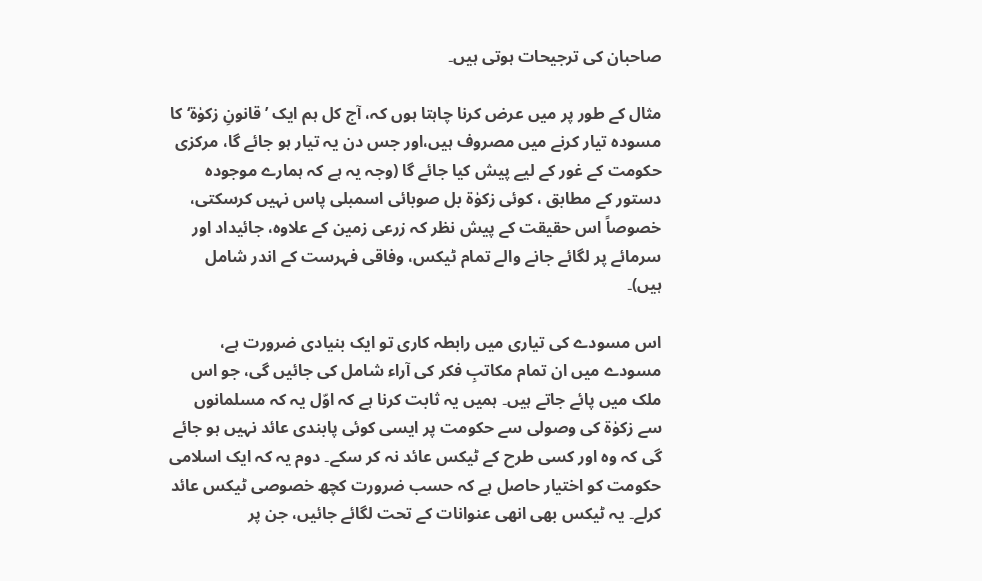صاحبان کی ترجیحات ہوتی ہیں۔

مثال کے طور پر میں عرض کرنا چاہتا ہوں کہ، آج کل ہم ایک ’قانونِ زکوٰۃ‘ کا مسودہ تیار کرنے میں مصروف ہیں،اور جس دن یہ تیار ہو جائے گا، مرکزی حکومت کے غور کے لیے پیش کیا جائے گا (وجہ یہ ہے کہ ہمارے موجودہ دستور کے مطابق ، کوئی زکوٰۃ بل صوبائی اسمبلی پاس نہیں کرسکتی، خصوصاً اس حقیقت کے پیش نظر کہ زرعی زمین کے علاوہ، جائیداد اور سرمائے پر لگائے جانے والے تمام ٹیکس، وفاقی فہرست کے اندر شامل ہیں)۔

اس مسودے کی تیاری میں رابطہ کاری تو ایک بنیادی ضرورت ہے، مسودے میں ان تمام مکاتبِ فکر کی آراء شامل کی جائیں گی، جو اس ملک میں پائے جاتے ہیں۔ ہمیں یہ ثابت کرنا ہے کہ اوّل یہ کہ مسلمانوں سے زکوٰۃ کی وصولی سے حکومت پر ایسی کوئی پابندی عائد نہیں ہو جائے گی کہ وہ اور کسی طرح کے ٹیکس عائد نہ کر سکے۔ دوم یہ کہ ایک اسلامی حکومت کو اختیار حاصل ہے کہ حسب ضرورت کچھ خصوصی ٹیکس عائد کرلے۔ یہ ٹیکس بھی انھی عنوانات کے تحت لگائے جائیں، جن پر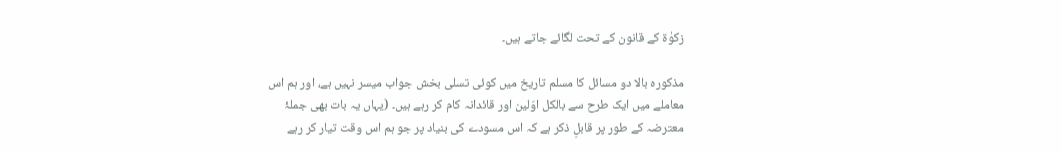زکوٰۃ کے قانون کے تحت لگائے جاتے ہیں۔

مذکورہ بالا دو مسائل کا مسلم تاریخ میں کوئی تسلی بخش جواب میسر نہیں ہے، اور ہم اس معاملے میں ایک طرح سے بالکل اوّلین اور قائدانہ کام کر رہے ہیں۔ (یہاں یہ بات بھی جملۂ معترضہ کے طور پر قابلِ ذکر ہے کہ اس مسودے کی بنیاد پر جو ہم اس وقت تیار کر رہے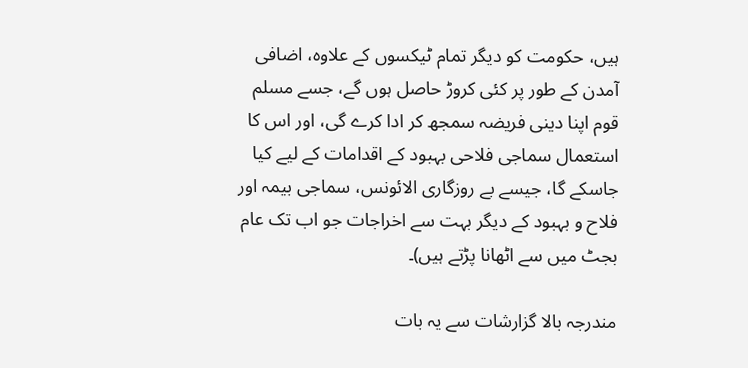ہیں، حکومت کو دیگر تمام ٹیکسوں کے علاوہ، اضافی آمدن کے طور پر کئی کروڑ حاصل ہوں گے، جسے مسلم قوم اپنا دینی فریضہ سمجھ کر ادا کرے گی، اور اس کا استعمال سماجی فلاحی بہبود کے اقدامات کے لیے کیا جاسکے گا، جیسے بے روزگاری الائونس، سماجی بیمہ اور فلاح و بہبود کے دیگر بہت سے اخراجات جو اب تک عام بجٹ میں سے اٹھانا پڑتے ہیں)۔

مندرجہ بالا گزارشات سے یہ بات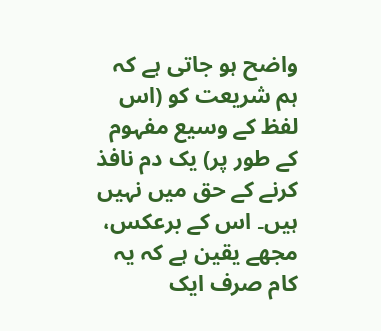واضح ہو جاتی ہے کہ ہم شریعت کو (اس لفظ کے وسیع مفہوم کے طور پر) یک دم نافذ کرنے کے حق میں نہیں ہیں۔ اس کے برعکس، مجھے یقین ہے کہ یہ کام صرف ایک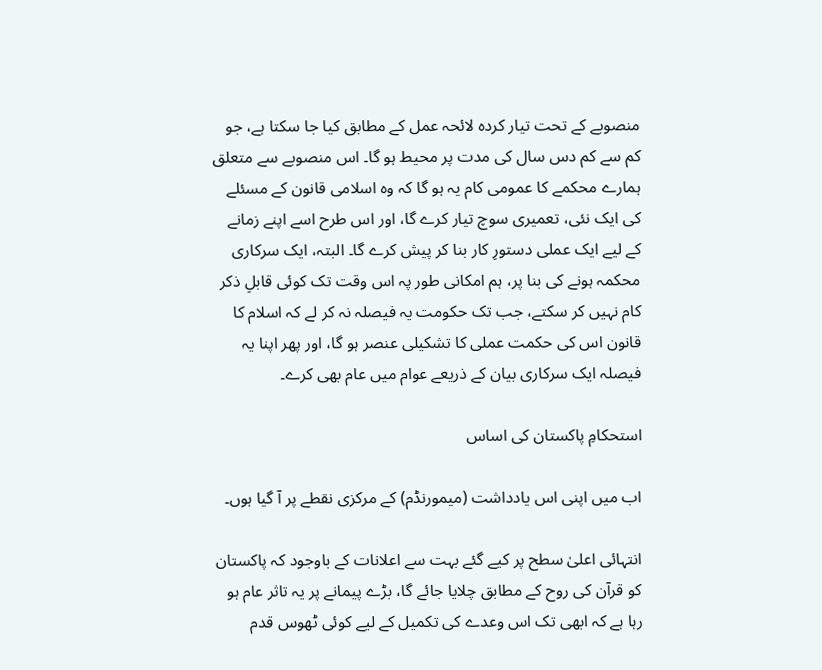منصوبے کے تحت تیار کردہ لائحہ عمل کے مطابق کیا جا سکتا ہے، جو کم سے کم دس سال کی مدت پر محیط ہو گا۔ اس منصوبے سے متعلق ہمارے محکمے کا عمومی کام یہ ہو گا کہ وہ اسلامی قانون کے مسئلے کی ایک نئی، تعمیری سوچ تیار کرے گا، اور اس طرح اسے اپنے زمانے کے لیے ایک عملی دستورِ کار بنا کر پیش کرے گا۔ البتہ، ایک سرکاری محکمہ ہونے کی بنا پر، ہم امکانی طور پہ اس وقت تک کوئی قابلِ ذکر کام نہیں کر سکتے، جب تک حکومت یہ فیصلہ نہ کر لے کہ اسلام کا قانون اس کی حکمت عملی کا تشکیلی عنصر ہو گا، اور پھر اپنا یہ فیصلہ ایک سرکاری بیان کے ذریعے عوام میں عام بھی کرے۔

استحکامِ پاکستان کی اساس

اب میں اپنی اس یادداشت (میمورنڈم) کے مرکزی نقطے پر آ گیا ہوں۔

انتہائی اعلیٰ سطح پر کیے گئے بہت سے اعلانات کے باوجود کہ پاکستان کو قرآن کی روح کے مطابق چلایا جائے گا، بڑے پیمانے پر یہ تاثر عام ہو رہا ہے کہ ابھی تک اس وعدے کی تکمیل کے لیے کوئی ٹھوس قدم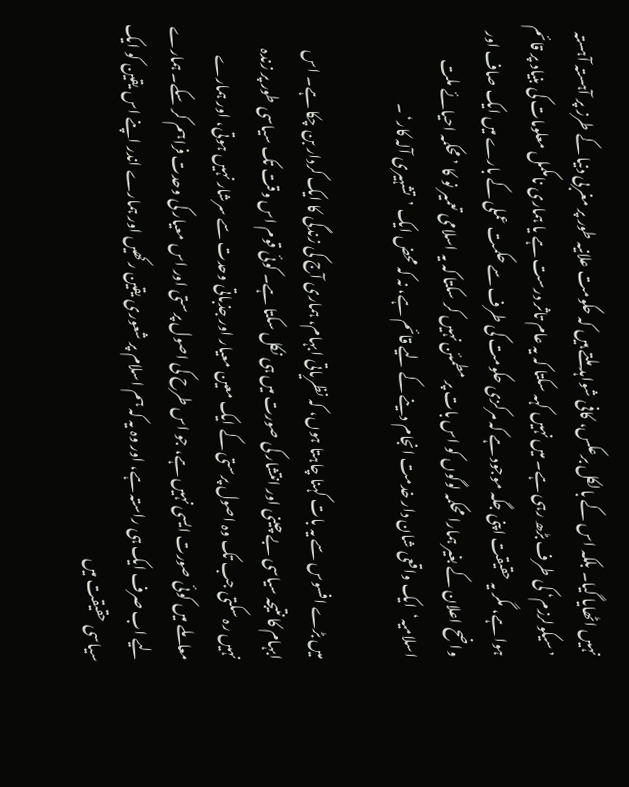نہیں اٹھایا گیا۔ بلکہ اس کے بالکل برعکس، کافی شواہد ملتے ہیں کہ حکومت علانیہ طور پر مغربی دنیا کے طرز پر آہستہ آہستہ ’سیکولرزم‘ کی طرف بڑھ رہی ہے۔ میں نہیں کہہ سکتا کہ یہ عام تاثر درست ہے یا ہماری نامکمل معلومات کی بنیاد پر قائم ہوا ہے، مگر یہ حقیقت اپنی جگہ موجود ہے کہ مرکزی حکومت کی طرف سے حکمت عملی کے بارے میں ایک صاف اور واضح اعلان کے بغیر ہمارا محکمہ لوگوں کو اس بات پر مطمئن نہیں کر سکتا کہ یہ اسلامی تعمیر نو کا ’محکمہ احیائے ملت اسلامیہ‘  ایک واقعی شان دار خدمت انجام دینے کے لیے قائم ہے، نہ کہ محض ایک ’تشہیری آلہ کار‘ ۔

میں بڑے افسوس سے یہ بات کہنا چاہتا ہوں، کہ نظریاتی ابہام، ہماری آج کی زندگی کا ایک کردار بن چکا ہے۔ اس ابہام کا نتیجہ سیاسی بے چینی اور انتشار کی صورت میں ہی نکل سکتا ہے۔ کوئی قوم اس وقت تک سیاسی طور پر زندہ نہیں رہ سکتی جب تک وہ اصول پرستی کے ایک معین معیار اور جذباتی وحدت سے سرشار نہیں ہوتی، اور ہمارے معاملے میں کوئی صورت ایسی نہیں ہے، جو اس طرح کی اصول پرستی اور اس معیار کی وحدت فراہم کر سکے۔ ہمارے لیے اب صرف ایک ہی راستہ ہے، اور وہ یہ کہ ہم اسلام پر شعوری یقین رکھیں اور ہمارے اندر اپنے اس یقین کو ایک سیاسی حقیقت میں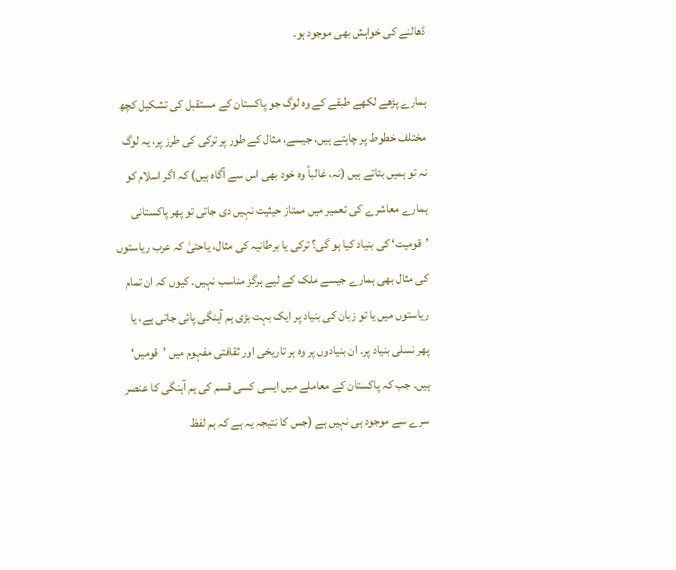ڈھالنے کی خواہش بھی موجود ہو۔

ہمارے پڑھے لکھے طبقے کے وہ لوگ جو پاکستان کے مستقبل کی تشکیل کچھ مختلف خطوط پر چاہتے ہیں، جیسے، مثال کے طور پر ترکی کی طرز پر، یہ لوگ نہ تو ہمیں بتاتے ہیں (نہ، غالباً وہ خود بھی اس سے آگاہ ہیں) کہ اگر اسلام کو ہمارے معاشرے کی تعمیر میں ممتاز حیثیت نہیں دی جاتی تو پھر پاکستانی ’قومیت‘ کی بنیاد کیا ہو گی؟ ترکی یا برطانیہ کی مثال، یاحتیٰ کہ عرب ریاستوں کی مثال بھی ہمارے جیسے ملک کے لیے ہرگز مناسب نہیں۔ کیوں کہ ان تمام ریاستوں میں یا تو زبان کی بنیاد پر ایک بہت بڑی ہم آہنگی پائی جاتی ہے، یا پھر نسلی بنیاد پر۔ ان بنیادوں پر وہ ہر تاریخی اور ثقافتی مفہوم میں ’قومیں‘ ہیں۔ جب کہ پاکستان کے معاملے میں ایسی کسی قسم کی ہم آہنگی کا عنصر سرے سے موجود ہی نہیں ہے (جس کا نتیجہ یہ ہے کہ ہم لفظ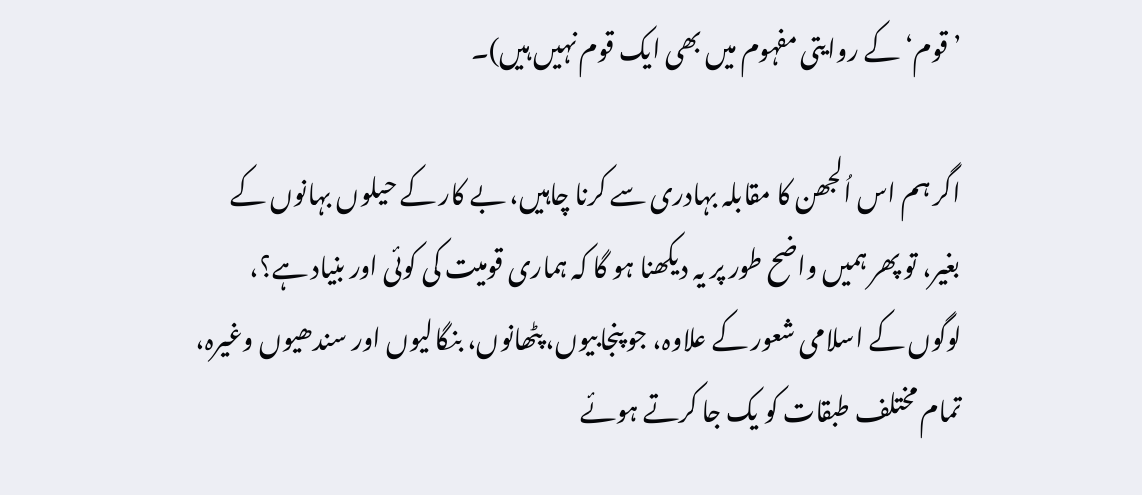’قوم‘ کے روایتی مفہوم میں بھی ایک قوم نہیں ہیں)۔

اگر ہم اس اُلجھن کا مقابلہ بہادری سے کرنا چاہیں، بے کار کے حیلوں بہانوں کے بغیر، تو پھر ہمیں واضح طور پر یہ دیکھنا ہو گا کہ ہماری قومیت کی کوئی اور بنیاد ہے؟، لوگوں کے اسلامی شعور کے علاوہ، جو پنجابیوں، پٹھانوں، بنگالیوں اور سندھیوں وغیرہ، تمام مختلف طبقات کو یک جا کرتے ہوئے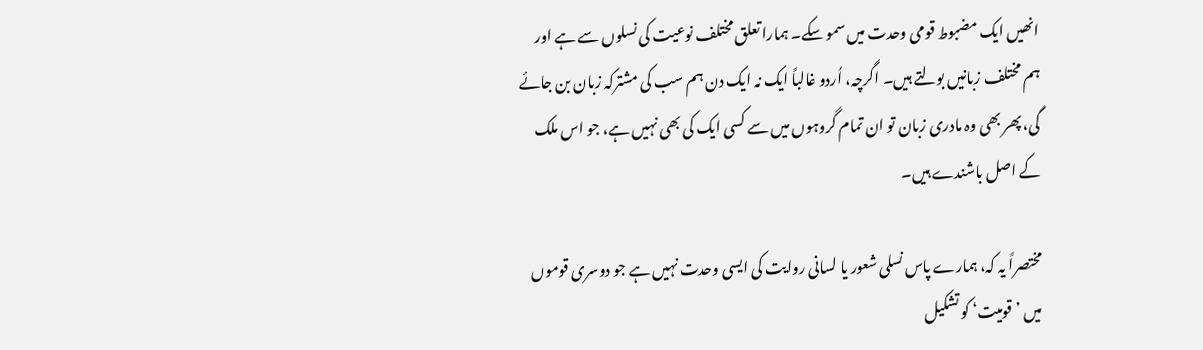انھیں ایک مضبوط قومی وحدت میں سمو سکے۔ ہمارا تعلق مختلف نوعیت کی نسلوں سے ہے اور ہم مختلف زبانیں بولتے ہیں۔ اگرچہ، اُردو غالباً ایک نہ ایک دن ہم سب کی مشترکہ زبان بن جائے گی، پھر بھی وہ مادری زبان تو ان تمام گروہوں میں سے کسی ایک کی بھی نہیں ہے، جو اس ملک کے اصل باشندے ہیں۔

مختصراً یہ کہ، ہمارے پاس نسلی شعور یا لسانی روایت کی ایسی وحدت نہیں ہے جو دوسری قوموں میں ’قومیت‘ کو تشکیل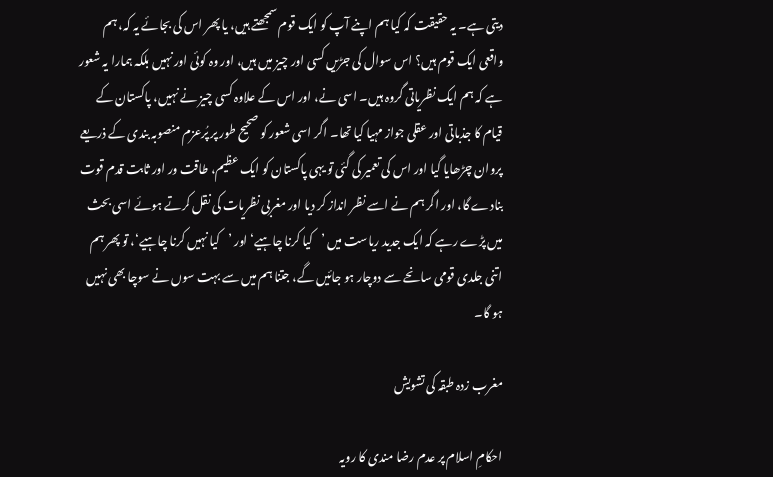دیتی ہے۔ یہ حقیقت کہ کیا ہم اپنے آپ کو ایک قوم سمجھتے ہیں، یا پھر اس کی بجائے یہ کہ، ہم واقعی ایک قوم ہیں؟ اس سوال کی جڑیں کسی اور چیز میں ہیں، اور وہ کوئی اور نہیں بلکہ ہمارا یہ شعور ہے کہ ہم ایک نظریاتی گروہ ہیں۔ اسی نے، اور اس کے علاوہ کسی چیز نے نہیں، پاکستان کے قیام کا جذباتی اور عقلی جواز مہیا کیا تھا۔ اگر اسی شعور کو صحیح طور پر پُرعزم منصوبہ بندی کے ذریعے پروان چڑھایا گیا اور اس کی تعمیر کی گئی تو یہی پاکستان کو ایک عظیم، طاقت ور اور ثابت قدم قوت بنادے گا، اور اگر ہم نے اسے نظر انداز کر دیا اور مغربی نظریات کی نقل کرتے ہوئے اسی بحث میں پڑے رہے کہ ایک جدید ریاست میں ’کیا کرنا چاہیے‘ اور ’کیا نہیں کرنا چاہیے‘، تو پھر ہم اتنی جلدی قومی سانحے سے دوچار ہو جائیں گے، جتنا ہم میں سے بہت سوں نے سوچا بھی نہیں ہو گا۔

مغرب زدہ طبقہ کی تشویش

احکامِ اسلام پر عدم رضا مندی کا رویہ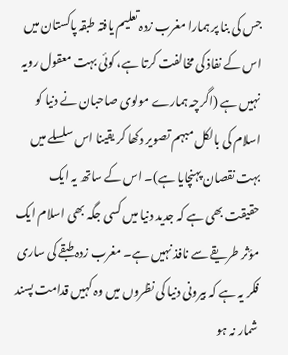جس کی بنا پر ہمارا مغرب زدہ تعلیم یافتہ طبقہ پاکستان میں اس کے نفاذ کی مخالفت کرتا ہے، کوئی بہت معقول رویہ نہیں ہے (اگرچہ ہمارے مولوی صاحبان نے دنیا کو اسلام کی بالکل مبہم تصویر دکھا کر یقینا اس سلسلے میں بہت نقصان پہنچایا ہے)۔ اس کے ساتھ یہ ایک حقیقت بھی ہے کہ جدید دنیا میں کسی جگہ بھی اسلام ایک مؤثر طریقے سے نافذ نہیں ہے۔ مغرب زدہ طبقے کی ساری فکر یہ ہے کہ بیرونی دنیا کی نظروں میں وہ کہیں قدامت پسند شمار نہ ہو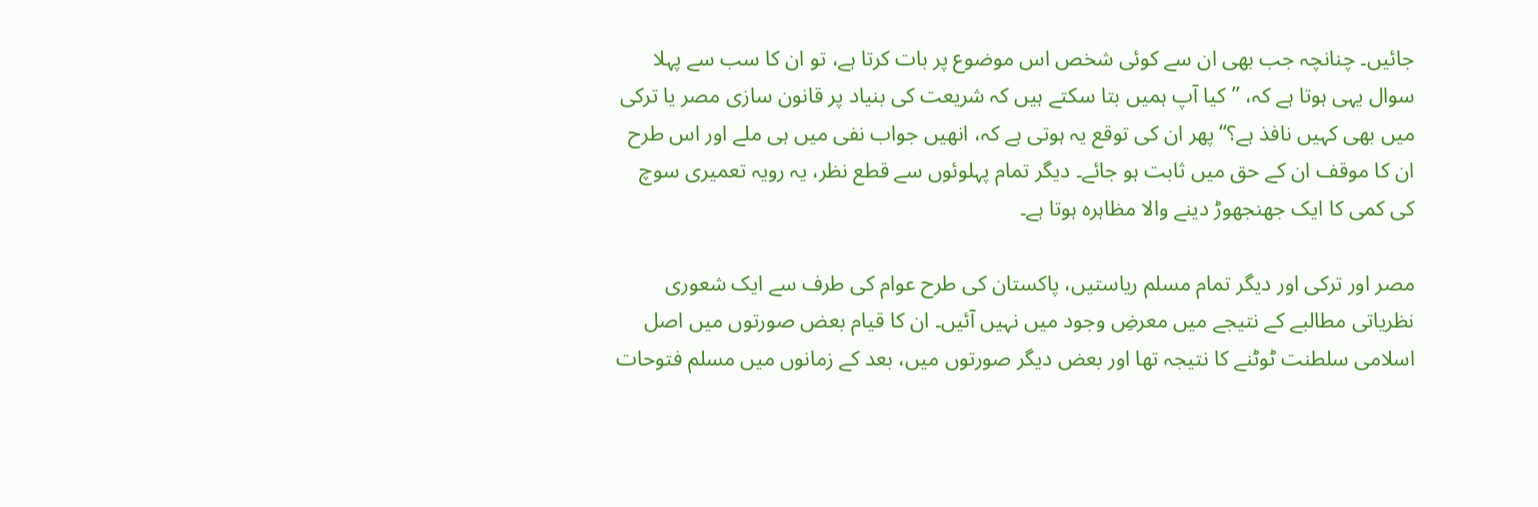جائیں۔ چنانچہ جب بھی ان سے کوئی شخص اس موضوع پر بات کرتا ہے، تو ان کا سب سے پہلا سوال یہی ہوتا ہے کہ، ’’کیا آپ ہمیں بتا سکتے ہیں کہ شریعت کی بنیاد پر قانون سازی مصر یا ترکی میں بھی کہیں نافذ ہے؟‘‘ پھر ان کی توقع یہ ہوتی ہے کہ، انھیں جواب نفی میں ہی ملے اور اس طرح ان کا موقف ان کے حق میں ثابت ہو جائے۔ دیگر تمام پہلوئوں سے قطع نظر، یہ رویہ تعمیری سوچ کی کمی کا ایک جھنجھوڑ دینے والا مظاہرہ ہوتا ہے۔

مصر اور ترکی اور دیگر تمام مسلم ریاستیں، پاکستان کی طرح عوام کی طرف سے ایک شعوری نظریاتی مطالبے کے نتیجے میں معرضِ وجود میں نہیں آئیں۔ ان کا قیام بعض صورتوں میں اصل اسلامی سلطنت ٹوٹنے کا نتیجہ تھا اور بعض دیگر صورتوں میں، بعد کے زمانوں میں مسلم فتوحات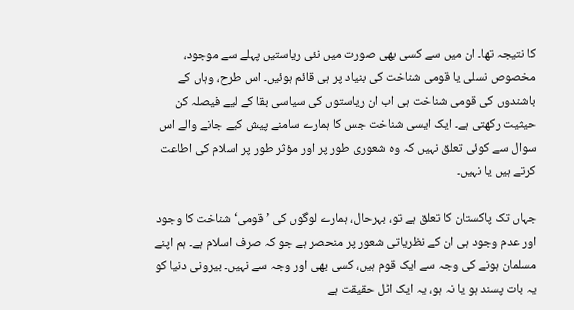کا نتیجہ تھا۔ ان میں سے کسی بھی صورت میں نئی ریاستیں پہلے سے موجود، مخصوص نسلی یا قومی شناخت کی بنیاد پر ہی قائم ہوئیں۔ اس طرح، وہاں کے باشندوں کی قومی شناخت ہی اب ان ریاستوں کی سیاسی بقا کے لیے فیصلہ کن حیثیت رکھتی ہے۔ ایک ایسی شناخت جس کا ہمارے سامنے پیش کیے جانے والے اس سوال سے کوئی تعلق نہیں کہ وہ شعوری طور پر اور مؤثر طور پر اسلام کی اطاعت کرتے ہیں یا نہیں۔

جہاں تک پاکستان کا تعلق ہے تو، بہرحال، ہمارے لوگوں کی ’قومی‘ شناخت کا وجود اور عدم وجود ہی ان کے نظریاتی شعور پر منحصر ہے جو کہ صرف اسلام ہے۔ ہم اپنے مسلمان ہونے کی وجہ سے ایک قوم ہیں، کسی بھی اور وجہ سے نہیں۔ بیرونی دنیا کو یہ بات پسند ہو یا نہ ہو، یہ ایک اٹل حقیقت ہے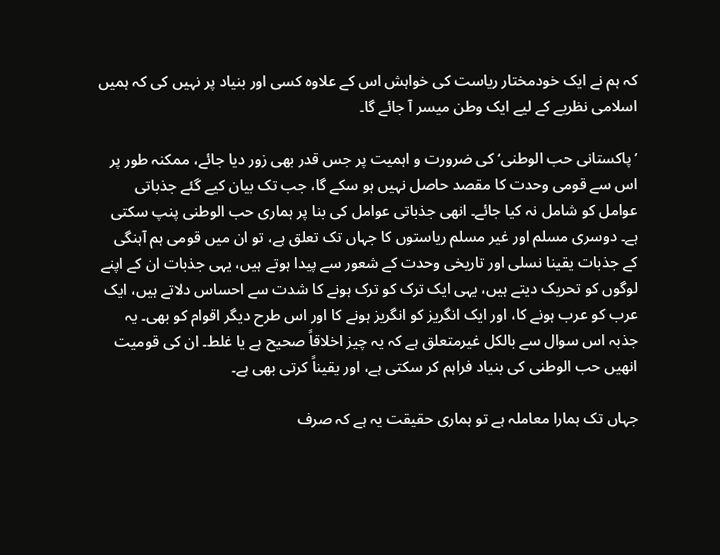کہ ہم نے ایک خودمختار ریاست کی خواہش اس کے علاوہ کسی اور بنیاد پر نہیں کی کہ ہمیں اسلامی نظریے کے لیے ایک وطن میسر آ جائے گا۔

’پاکستانی حب الوطنی‘ کی ضرورت و اہمیت پر جس قدر بھی زور دیا جائے، ممکنہ طور پر اس سے قومی وحدت کا مقصد حاصل نہیں ہو سکے گا، جب تک بیان کیے گئے جذباتی عوامل کو شامل نہ کیا جائے۔ انھی جذباتی عوامل کی بنا پر ہماری حب الوطنی پنپ سکتی ہے۔ دوسری مسلم اور غیر مسلم ریاستوں کا جہاں تک تعلق ہے، تو ان میں قومی ہم آہنگی کے جذبات یقینا نسلی اور تاریخی وحدت کے شعور سے پیدا ہوتے ہیں، یہی جذبات ان کے اپنے لوگوں کو تحریک دیتے ہیں، یہی ایک ترک کو ترک ہونے کا شدت سے احساس دلاتے ہیں، ایک عرب کو عرب ہونے کا، اور ایک انگریز کو انگریز ہونے کا اور اس طرح دیگر اقوام کو بھی۔ یہ جذبہ اس سوال سے بالکل غیرمتعلق ہے کہ یہ چیز اخلاقاً صحیح ہے یا غلط۔ ان کی قومیت انھیں حب الوطنی کی بنیاد فراہم کر سکتی ہے، اور یقیناً کرتی بھی ہے۔

جہاں تک ہمارا معاملہ ہے تو ہماری حقیقت یہ ہے کہ صرف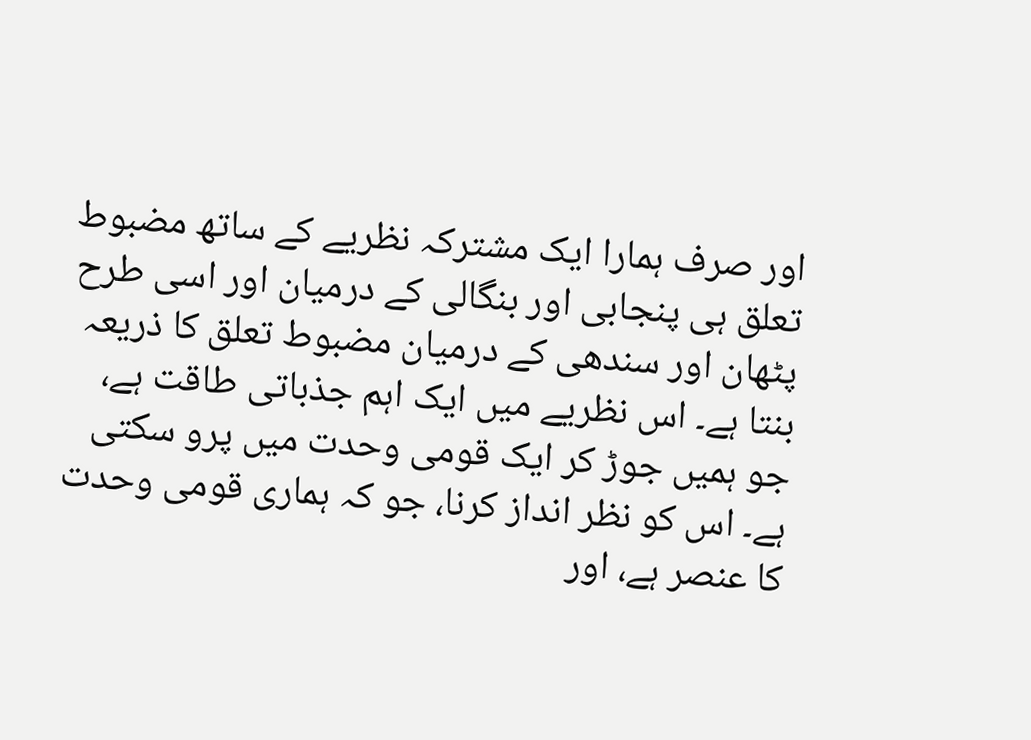اور صرف ہمارا ایک مشترکہ نظریے کے ساتھ مضبوط تعلق ہی پنجابی اور بنگالی کے درمیان اور اسی طرح پٹھان اور سندھی کے درمیان مضبوط تعلق کا ذریعہ بنتا ہے۔ اس نظریے میں ایک اہم جذباتی طاقت ہے، جو ہمیں جوڑ کر ایک قومی وحدت میں پرو سکتی ہے۔ اس کو نظر انداز کرنا، جو کہ ہماری قومی وحدت کا عنصر ہے، اور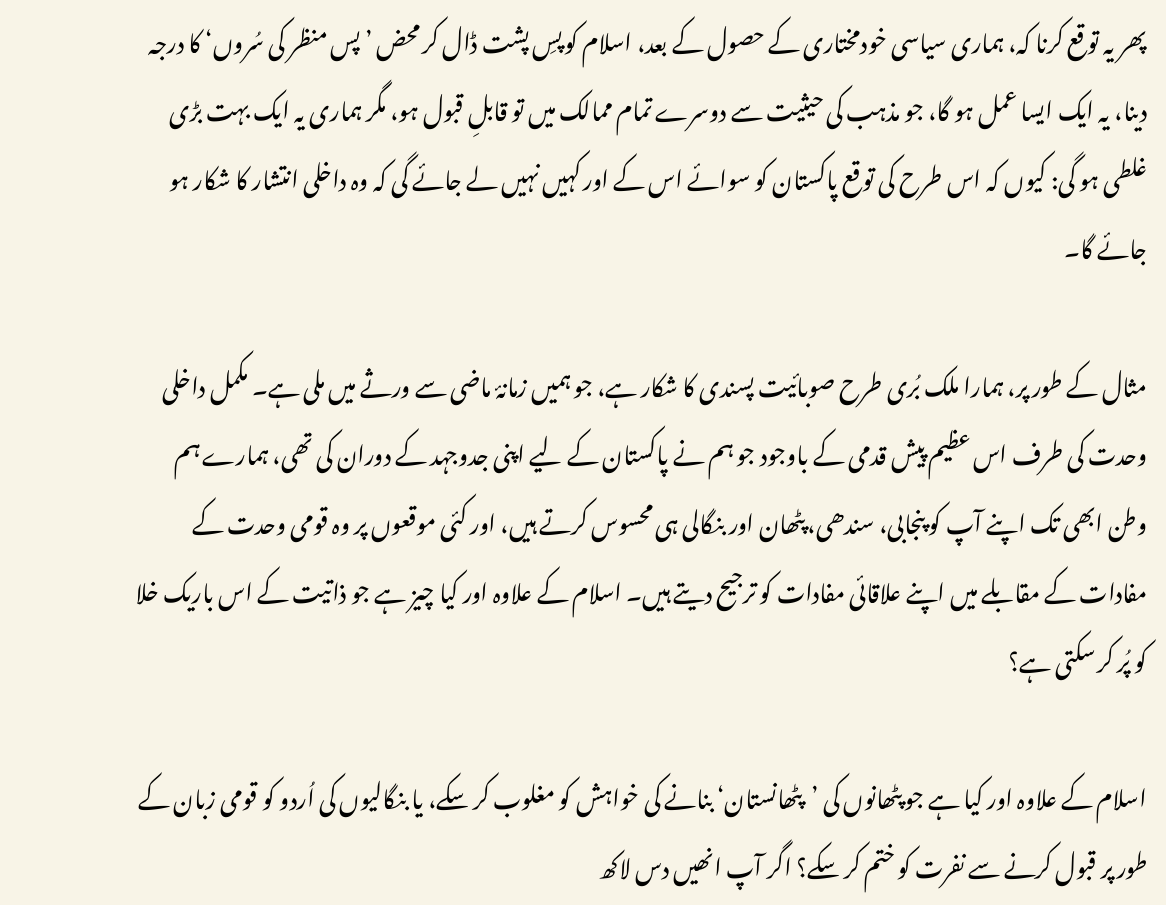پھر یہ توقع کرنا کہ، ہماری سیاسی خودمختاری کے حصول کے بعد، اسلام کو پسِ پشت ڈال کر محض ’پس منظر کی سُروں‘ کا درجہ دینا، یہ ایک ایسا عمل ہو گا، جو مذہب کی حیثیت سے دوسرے تمام ممالک میں تو قابلِ قبول ہو، مگر ہماری یہ ایک بہت بڑی غلطی ہو گی: کیوں کہ اس طرح کی توقع پاکستان کو سوائے اس کے اور کہیں نہیں لے جائے گی کہ وہ داخلی انتشار کا شکار ہو جائے گا۔

مثال کے طور پر، ہمارا ملک بُری طرح صوبائیت پسندی کا شکار ہے، جو ہمیں زمانۂ ماضی سے ورثے میں ملی ہے۔ مکمل داخلی وحدت کی طرف اس عظیم پیش قدمی کے باوجود جو ہم نے پاکستان کے لیے اپنی جدوجہد کے دوران کی تھی، ہمارے ہم وطن ابھی تک اپنے آپ کو پنجابی، سندھی، پٹھان اور بنگالی ہی محسوس کرتے ہیں، اور کئی موقعوں پر وہ قومی وحدت کے مفادات کے مقابلے میں اپنے علاقائی مفادات کو ترجیح دیتے ہیں۔ اسلام کے علاوہ اور کیا چیز ہے جو ذاتیت کے اس باریک خلا کو پُر کر سکتی ہے؟

اسلام کے علاوہ اور کیا ہے جو پٹھانوں کی ’پٹھانستان‘ بنانے کی خواہش کو مغلوب کر سکے، یا بنگالیوں کی اُردو کو قومی زبان کے طور پر قبول کرنے سے نفرت کو ختم کر سکے؟ اگر آپ انھیں دس لاکھ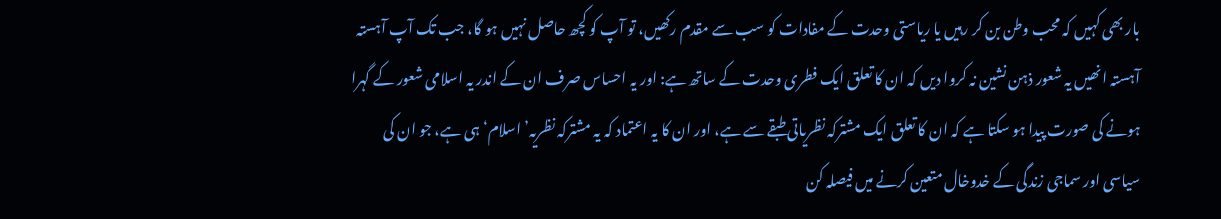بار بھی کہیں کہ محب وطن بن کر رہیں یا ریاستی وحدت کے مفادات کو سب سے مقدم رکھیں، تو آپ کو کچھ حاصل نہیں ہو گا، جب تک آپ آہستہ آہستہ انھیں یہ شعور ذہن نشین نہ کروا دیں کہ ان کا تعلق ایک فطری وحدت کے ساتھ ہے: اور یہ احساس صرف ان کے اندر یہ اسلامی شعور کے گہرا ہونے کی صورت پیدا ہو سکتا ہے کہ ان کا تعلق ایک مشترکہ نظریاتی طبقے سے ہے، اور ان کا یہ اعتماد کہ یہ مشترکہ نظریہ’ اسلام‘ ہی ہے، جو ان کی سیاسی اور سماجی زندگی کے خدوخال متعین کرنے میں فیصلہ کن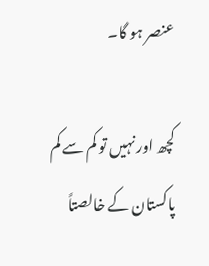عنصر ہو گا۔

کچھ اور نہیں تو کم سے کم پاکستان کے خالصتاً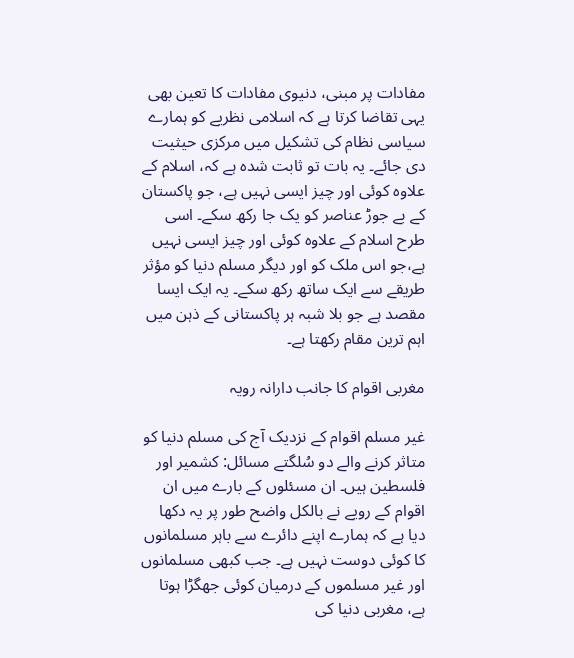مفادات پر مبنی، دنیوی مفادات کا تعین بھی یہی تقاضا کرتا ہے کہ اسلامی نظریے کو ہمارے سیاسی نظام کی تشکیل میں مرکزی حیثیت دی جائے۔ یہ بات تو ثابت شدہ ہے کہ، اسلام کے علاوہ کوئی اور چیز ایسی نہیں ہے، جو پاکستان کے بے جوڑ عناصر کو یک جا رکھ سکے۔ اسی طرح اسلام کے علاوہ کوئی اور چیز ایسی نہیں ہے،جو اس ملک کو اور دیگر مسلم دنیا کو مؤثر طریقے سے ایک ساتھ رکھ سکے۔ یہ ایک ایسا مقصد ہے جو بلا شبہ ہر پاکستانی کے ذہن میں اہم ترین مقام رکھتا ہے۔

مغربی اقوام کا جانب دارانہ رویہ

غیر مسلم اقوام کے نزدیک آج کی مسلم دنیا کو متاثر کرنے والے دو سُلگتے مسائل: کشمیر اور فلسطین ہیں۔ ان مسئلوں کے بارے میں ان اقوام کے رویے نے بالکل واضح طور پر یہ دکھا دیا ہے کہ ہمارے اپنے دائرے سے باہر مسلمانوں کا کوئی دوست نہیں ہے۔ جب کبھی مسلمانوں اور غیر مسلموں کے درمیان کوئی جھگڑا ہوتا ہے، مغربی دنیا کی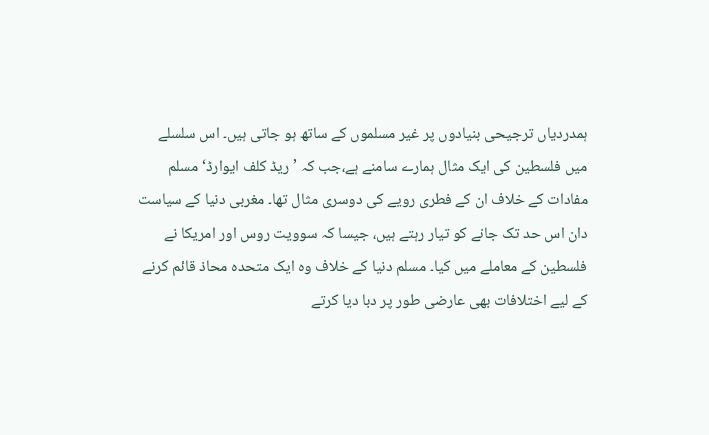ہمدردیاں ترجیحی بنیادوں پر غیر مسلموں کے ساتھ ہو جاتی ہیں۔ اس سلسلے میں فلسطین کی ایک مثال ہمارے سامنے ہے،جب کہ ’ریڈ کلف ایوارڈ‘ مسلم مفادات کے خلاف ان کے فطری رویے کی دوسری مثال تھا۔ مغربی دنیا کے سیاست دان اس حد تک جانے کو تیار رہتے ہیں، جیسا کہ سوویت روس اور امریکا نے فلسطین کے معاملے میں کیا۔ مسلم دنیا کے خلاف وہ ایک متحدہ محاذ قائم کرنے کے لیے اختلافات بھی عارضی طور پر دبا دیا کرتے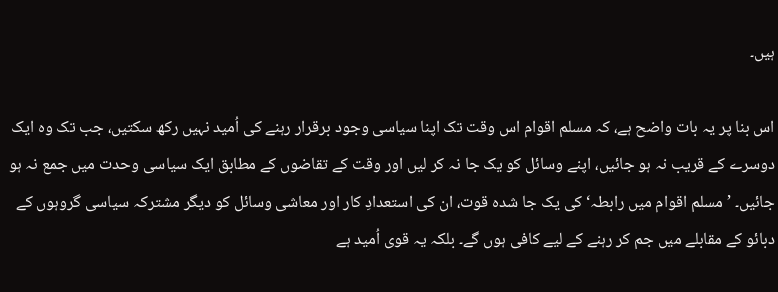ہیں۔

اس بنا پر یہ بات واضح ہے، کہ مسلم اقوام اس وقت تک اپنا سیاسی وجود برقرار رہنے کی اُمید نہیں رکھ سکتیں، جب تک وہ ایک دوسرے کے قریب نہ ہو جائیں، اپنے وسائل کو یک جا نہ کر لیں اور وقت کے تقاضوں کے مطابق ایک سیاسی وحدت میں جمع نہ ہو جائیں۔ ’مسلم اقوام میں رابطہ‘ کی یک جا شدہ قوت، ان کی استعدادِ کار اور معاشی وسائل کو دیگر مشترکہ سیاسی گروہوں کے دبائو کے مقابلے میں جم کر رہنے کے لیے کافی ہوں گے۔ بلکہ یہ قوی اُمید ہے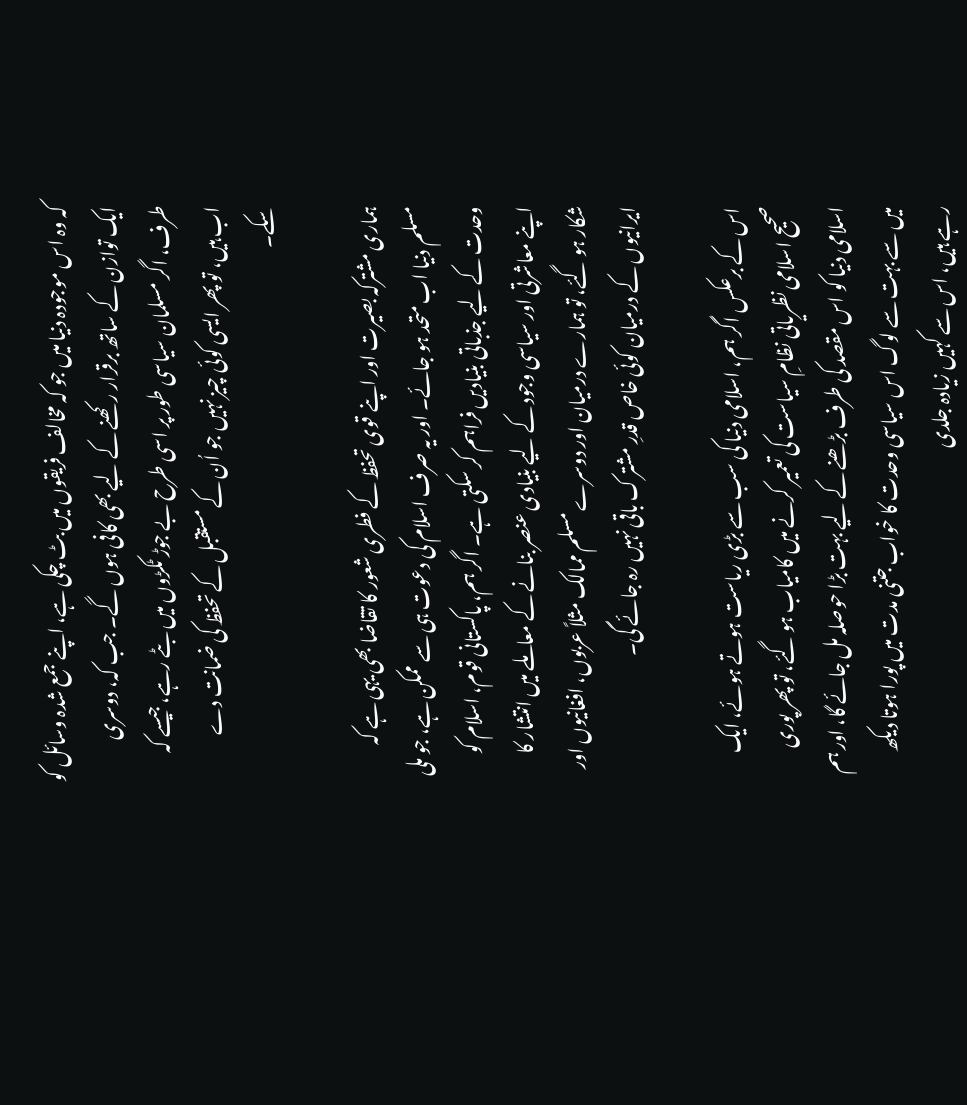کہ وہ اس موجودہ دنیا میں جو کہ مخالف فریقوں میں بٹ چکی ہے، اپنے جمع شدہ وسائل کو ایک توازن کے ساتھ برقرار رکھنے کے لیے بھی کافی ہوں گے۔ جب کہ، دوسری طرف، اگر مسلمان سیاسی طور پر اسی طرح بے جوڑ ٹکڑوں میں بٹے رہے، جیسے کہ اب ہیں، تو پھر ایسی کوئی چیز نہیں جو اُن کے مستقبل کے تحفظ کی ضمانت دے سکے۔

ہماری مشترکہ بصیرت اور اپنے قوی تحفظ کے فطری شعور کا تقاضا بھی یہی ہے کہ مسلم دنیا اب متحد ہو جائے۔ اور یہ صرف اسلام کی دعوت ہی سے ممکن ہے، جو ملی وحدت کے لیے جذباتی بنیادیں فراہم کر سکتی ہے۔ اگر ہم، پاکستانی قوم، اسلام کو اپنے معاشرتی اور سیاسی وجود کے لیے بنیادی عنصر بنانے کے معاملے میں انتشار کا شکار ہو گئے، تو ہمارے درمیان اور دوسرے مسلم ممالک مثلاً عربوں، افغانیوں اور ایرانیوں کے درمیان کوئی خاص قدرِ مشترک باقی نہیں رہ جائے گی۔

اس کے برعکس اگر ہم، اسلامی دنیا کی سب سے بڑی ریاست ہوتے ہوئے، ایک صحیح اسلامی نظریاتی نظامِ سیاست کی تعمیر کرنے میں کامیاب ہو گئے، تو پھر پوری اسلامی دنیا کو اس مقصد کی طرف بڑھنے کے لیے بہت بڑا حوصلہ مل جائے گا، اور ہم میں سے بہت سے لوگ اس سیاسی وحدت کا خواب جتنی مدت میں پورا ہوتا دیکھ رہے ہیں، اس سے کہیں زیادہ جلدی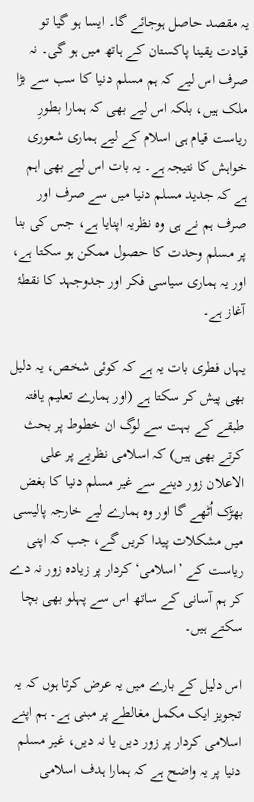یہ مقصد حاصل ہوجائے گا۔ ایسا ہو گیا تو قیادت یقینا پاکستان کے ہاتھ میں ہو گی۔ نہ صرف اس لیے کہ ہم مسلم دنیا کا سب سے بڑا ملک ہیں، بلکہ اس لیے بھی کہ ہمارا بطورِ ریاست قیام ہی اسلام کے لیے ہماری شعوری خواہش کا نتیجہ ہے۔ یہ بات اس لیے بھی اہم ہے کہ جدید مسلم دنیا میں سے صرف اور صرف ہم نے ہی وہ نظریہ اپنایا ہے، جس کی بنا پر مسلم وحدت کا حصول ممکن ہو سکتا ہے، اور یہ ہماری سیاسی فکر اور جدوجہد کا نقطۂ آغاز ہے۔

یہاں فطری بات یہ ہے کہ کوئی شخص، یہ دلیل بھی پیش کر سکتا ہے (اور ہمارے تعلیم یافتہ طبقے کے بہت سے لوگ ان خطوط پر بحث کرتے بھی ہیں) کہ اسلامی نظریے پر علی الاعلان زور دینے سے غیر مسلم دنیا کا بغض بھڑک اُٹھے گا اور وہ ہمارے لیے خارجہ پالیسی میں مشکلات پیدا کریں گے، جب کہ اپنی ریاست کے ’اسلامی‘ کردار پر زیادہ زور نہ دے کر ہم آسانی کے ساتھ اس سے پہلو بھی بچا سکتے ہیں۔

اس دلیل کے بارے میں یہ عرض کرتا ہوں کہ یہ تجویز ایک مکمل مغالطے پر مبنی ہے۔ ہم اپنے اسلامی کردار پر زور دیں یا نہ دیں، غیر مسلم دنیا پر یہ واضح ہے کہ ہمارا ہدف اسلامی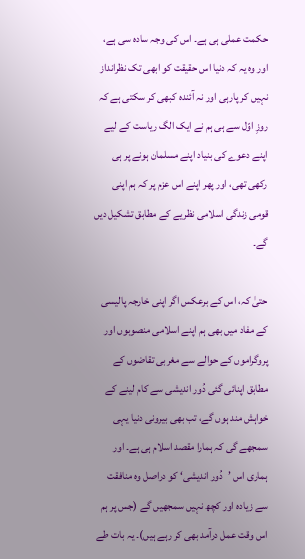حکمت عملی ہی ہے۔ اس کی وجہ سادہ سی ہے، اور وہ یہ کہ دنیا اس حقیقت کو ابھی تک نظرانداز نہیں کر پارہی اور نہ آئندہ کبھی کر سکتی ہے کہ روزِ اوّل سے ہی ہم نے ایک الگ ریاست کے لیے اپنے دعوے کی بنیاد اپنے مسلمان ہونے پر ہی رکھی تھی، اور پھر اپنے اس عزم پر کہ ہم اپنی قومی زندگی اسلامی نظریے کے مطابق تشکیل دیں گے۔

حتیٰ کہ، اس کے برعکس اگر اپنی خارجہ پالیسی کے مفاد میں بھی ہم اپنے اسلامی منصوبوں اور پروگراموں کے حوالے سے مغربی تقاضوں کے مطابق اپنائی گئی دُور اندیشی سے کام لینے کے خواہش مند ہوں گے، تب بھی بیرونی دنیا یہی سمجھے گی کہ ہمارا مقصد اسلام ہی ہے۔ اور ہماری اس ’دُور اندیشی‘ کو دراصل وہ منافقت سے زیادہ اور کچھ نہیں سمجھیں گے (جس پر ہم اس وقت عمل درآمد بھی کر رہے ہیں)۔ یہ بات طے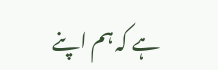ہے کہ ہم اپنے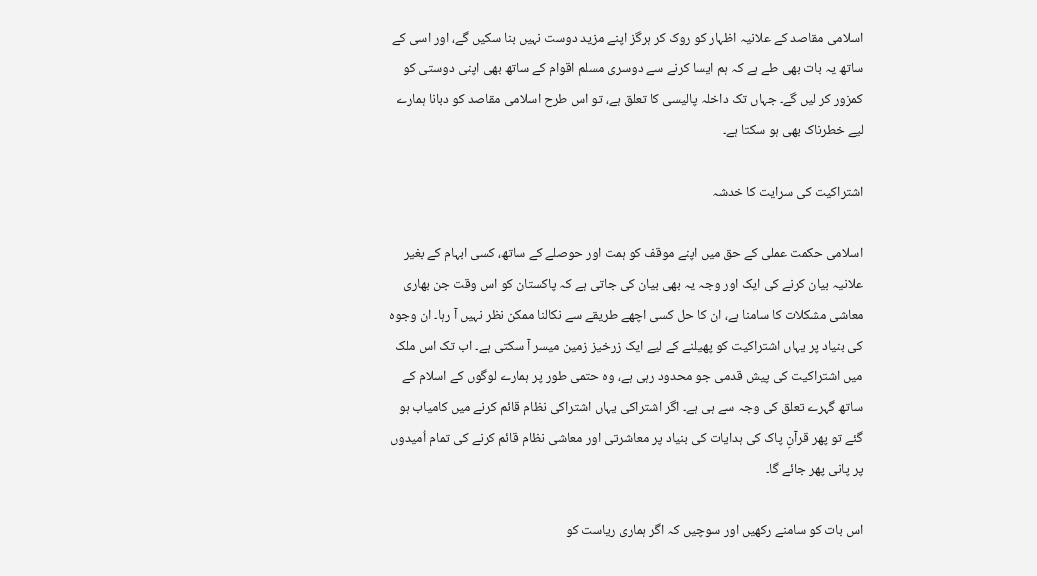اسلامی مقاصد کے علانیہ اظہار کو روک کر ہرگز اپنے مزید دوست نہیں بنا سکیں گے، اور اسی کے ساتھ یہ بات بھی طے ہے کہ ہم ایسا کرنے سے دوسری مسلم اقوام کے ساتھ بھی اپنی دوستی کو کمزور کر لیں گے۔ جہاں تک داخلہ پالیسی کا تعلق ہے، تو اس طرح اسلامی مقاصد کو دبانا ہمارے لیے خطرناک بھی ہو سکتا ہے۔

اشتراکیت کی سرایت کا خدشہ

اسلامی حکمت عملی کے حق میں اپنے موقف کو ہمت اور حوصلے کے ساتھ، کسی ابہام کے بغیر علانیہ بیان کرنے کی ایک اور وجہ یہ بھی بیان کی جاتی ہے کہ پاکستان کو اس وقت جن بھاری معاشی مشکلات کا سامنا ہے، ان کا حل کسی اچھے طریقے سے نکالنا ممکن نظر نہیں آ رہا۔ ان وجوہ کی بنیاد پر یہاں اشتراکیت کو پھیلنے کے لیے ایک زرخیز زمین میسر آ سکتی ہے۔ اب تک اس ملک میں اشتراکیت کی پیش قدمی جو محدود رہی ہے، وہ حتمی طور پر ہمارے لوگوں کے اسلام کے ساتھ گہرے تعلق کی وجہ سے ہی ہے۔ اگر اشتراکی یہاں اشتراکی نظام قائم کرنے میں کامیاب ہو گئے تو پھر قرآنِ پاک کی ہدایات کی بنیاد پر معاشرتی اور معاشی نظام قائم کرنے کی تمام اُمیدوں پر پانی پھر جائے گا۔

اس بات کو سامنے رکھیں اور سوچیں کہ اگر ہماری ریاست کو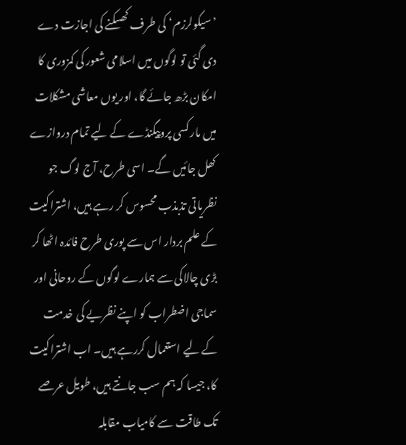’سیکولرزم‘ کی طرف کھسکنے کی اجازت دے دی گئی تو لوگوں میں اسلامی شعور کی کمزوری کا امکان بڑھ جائے گا، اور یوں معاشی مشکلات میں مارکسی پروپیگنڈے کے لیے تمام دروازے کھل جائیں گے۔ اسی طرح، آج لوگ جو نظریاتی تذبذب محسوس کر رہے ہیں، اشتراکیت کے علم بردار اس سے پوری طرح فائدہ اٹھا کر بڑی چالاکی سے ہمارے لوگوں کے روحانی اور سماجی اضطراب کو اپنے نظریے کی خدمت کے لیے استعمال کررہے ہیں۔ اب اشتراکیت کا، جیسا کہ ہم سب جانتے ہیں، طویل عرصے تک طاقت سے کامیاب مقابلہ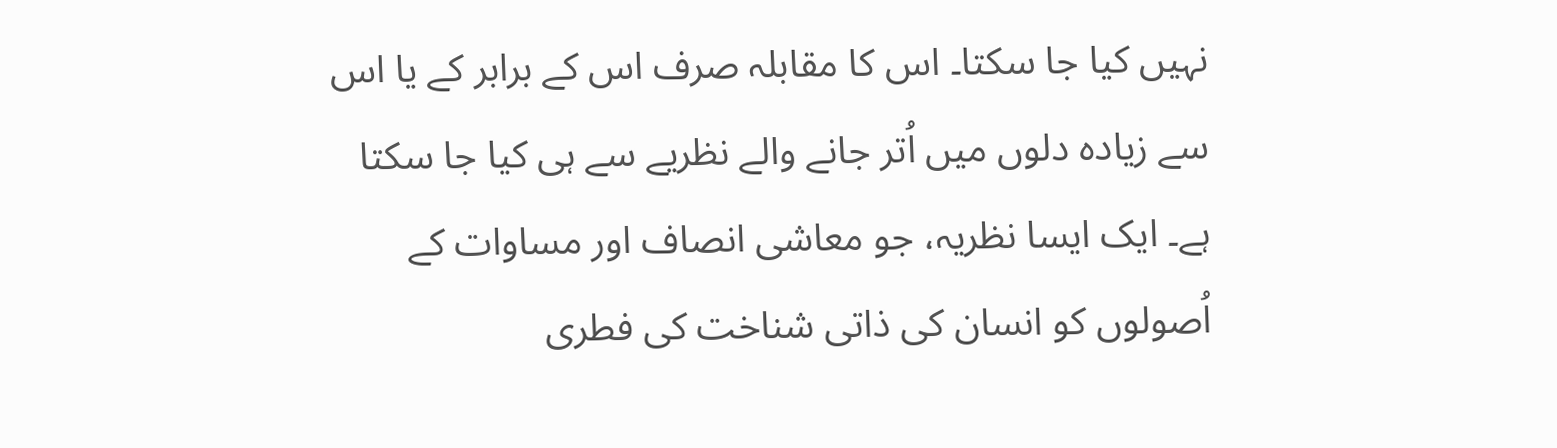نہیں کیا جا سکتا۔ اس کا مقابلہ صرف اس کے برابر کے یا اس سے زیادہ دلوں میں اُتر جانے والے نظریے سے ہی کیا جا سکتا ہے۔ ایک ایسا نظریہ، جو معاشی انصاف اور مساوات کے اُصولوں کو انسان کی ذاتی شناخت کی فطری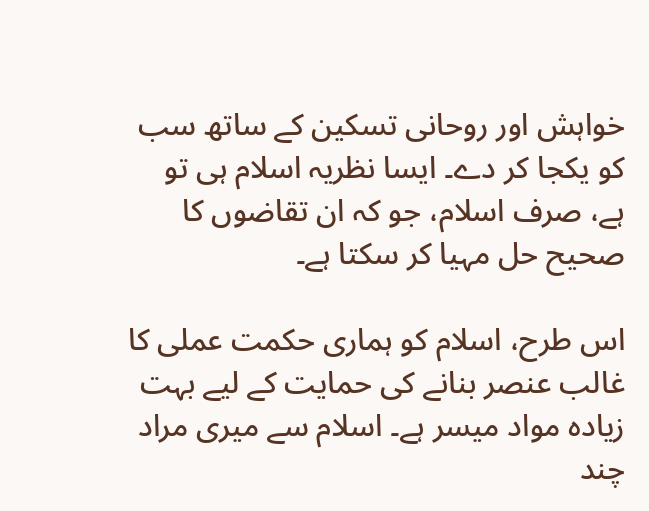خواہش اور روحانی تسکین کے ساتھ سب کو یکجا کر دے۔ ایسا نظریہ اسلام ہی تو ہے، صرف اسلام، جو کہ ان تقاضوں کا صحیح حل مہیا کر سکتا ہے۔

اس طرح، اسلام کو ہماری حکمت عملی کا غالب عنصر بنانے کی حمایت کے لیے بہت زیادہ مواد میسر ہے۔ اسلام سے میری مراد چند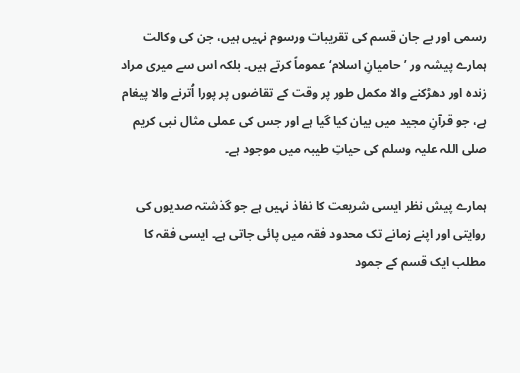رسمی اور بے جان قسم کی تقریبات ورسوم نہیں ہیں، جن کی وکالت ہمارے پیشہ ور ’حامیانِ اسلام‘ عموماً کرتے ہیں۔ بلکہ اس سے میری مراد زندہ اور دھڑکنے والا مکمل طور پر وقت کے تقاضوں پر پورا اُترنے والا پیغام ہے، جو قرآنِ مجید میں بیان کیا گیا ہے اور جس کی عملی مثال نبی کریم صلی اللہ علیہ وسلم کی حیاتِ طیبہ میں موجود ہے۔

ہمارے پیش نظر ایسی شریعت کا نفاذ نہیں ہے جو گذشتہ صدیوں کی روایتی اور اپنے زمانے تک محدود فقہ میں پائی جاتی ہے۔ ایسی فقہ کا مطلب ایک قسم کے جمود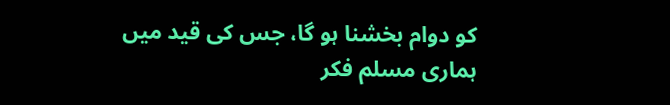کو دوام بخشنا ہو گا، جس کی قید میں ہماری مسلم فکر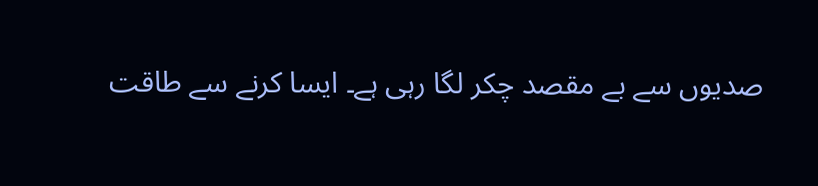صدیوں سے بے مقصد چکر لگا رہی ہے۔ ایسا کرنے سے طاقت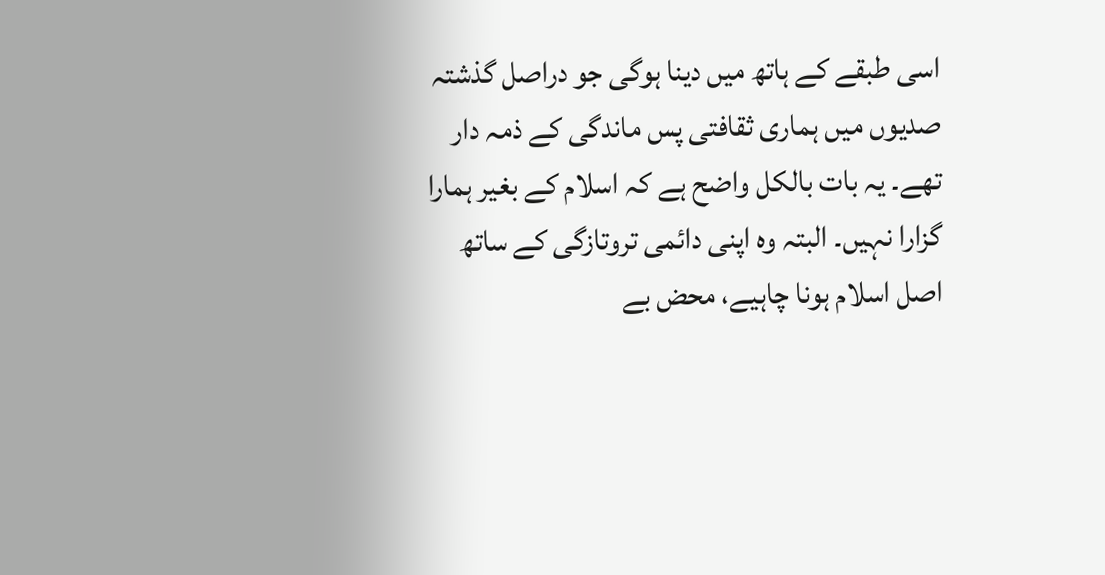اسی طبقے کے ہاتھ میں دینا ہوگی جو دراصل گذشتہ صدیوں میں ہماری ثقافتی پس ماندگی کے ذمہ دار تھے۔ یہ بات بالکل واضح ہے کہ اسلام کے بغیر ہمارا گزارا نہیں۔ البتہ وہ اپنی دائمی تروتازگی کے ساتھ اصل اسلام ہونا چاہیے، محض بے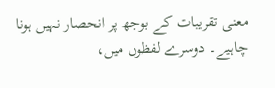معنی تقریبات کے بوجھ پر انحصار نہیں ہونا چاہیے۔ دوسرے لفظوں میں،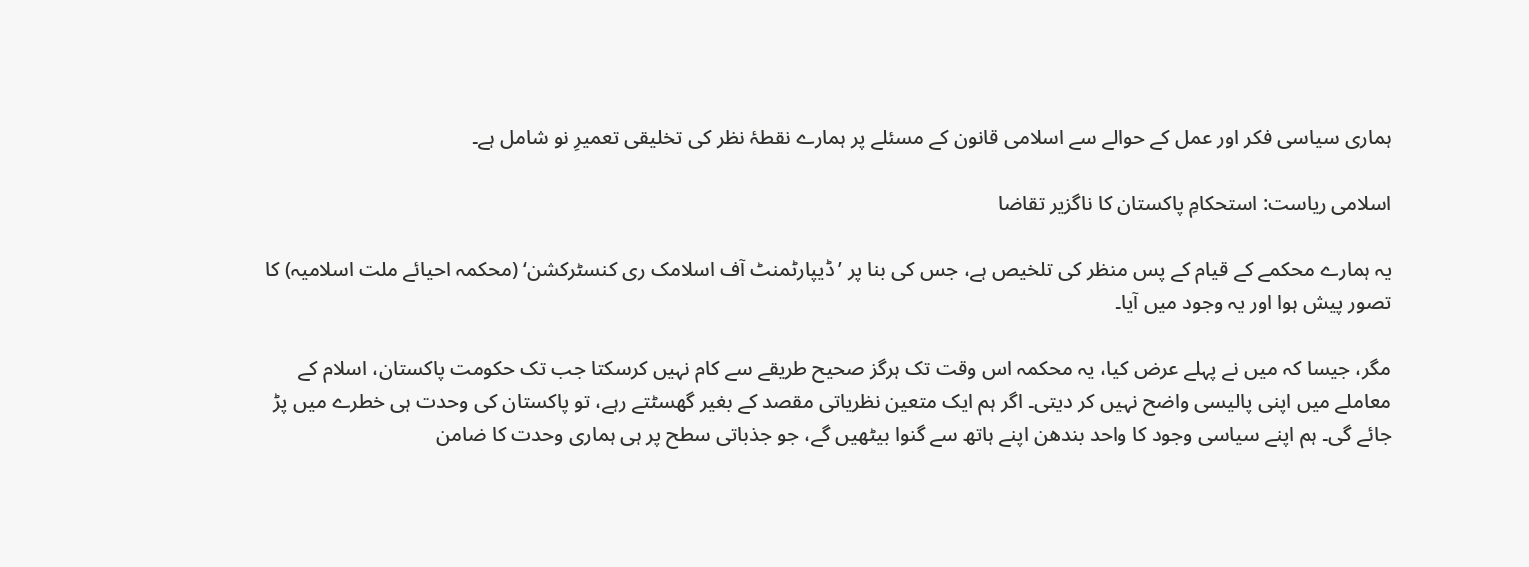ہماری سیاسی فکر اور عمل کے حوالے سے اسلامی قانون کے مسئلے پر ہمارے نقطۂ نظر کی تخلیقی تعمیرِ نو شامل ہے۔

اسلامی ریاست: استحکامِ پاکستان کا ناگزیر تقاضا

یہ ہمارے محکمے کے قیام کے پس منظر کی تلخیص ہے، جس کی بنا پر ’ڈیپارٹمنٹ آف اسلامک ری کنسٹرکشن‘ (محکمہ احیائے ملت اسلامیہ) کا تصور پیش ہوا اور یہ وجود میں آیا۔

مگر، جیسا کہ میں نے پہلے عرض کیا، یہ محکمہ اس وقت تک ہرگز صحیح طریقے سے کام نہیں کرسکتا جب تک حکومت پاکستان، اسلام کے معاملے میں اپنی پالیسی واضح نہیں کر دیتی۔ اگر ہم ایک متعین نظریاتی مقصد کے بغیر گھسٹتے رہے، تو پاکستان کی وحدت ہی خطرے میں پڑ جائے گی۔ ہم اپنے سیاسی وجود کا واحد بندھن اپنے ہاتھ سے گنوا بیٹھیں گے، جو جذباتی سطح پر ہی ہماری وحدت کا ضامن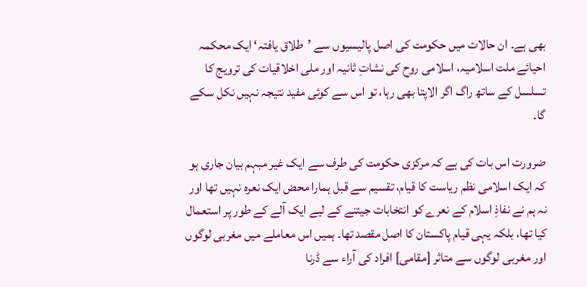بھی ہے۔ ان حالات میں حکومت کی اصل پالیسیوں سے ’طلاق یافتہ‘ ایک محکمہ احیائے ملت اسلامیہ، اسلامی روح کی نشاتِ ثانیہ اور ملی اخلاقیات کی ترویج کا تسلسل کے ساتھ راگ اگر الاپتا بھی رہا، تو اس سے کوئی مفید نتیجہ نہیں نکل سکے گا۔

ضرورت اس بات کی ہے کہ مرکزی حکومت کی طرف سے ایک غیر مبہم بیان جاری ہو کہ ایک اسلامی نظم ریاست کا قیام، تقسیم سے قبل ہمارا محض ایک نعرہ نہیں تھا اور نہ ہم نے نفاذِ اسلام کے نعرے کو انتخابات جیتنے کے لیے ایک آلے کے طور پر استعمال کیا تھا، بلکہ یہی قیام پاکستان کا اصل مقصد تھا۔ ہمیں اس معاملے میں مغربی لوگوں اور مغربی لوگوں سے متاثر [مقامی] افراد کی آراء سے ڈرنا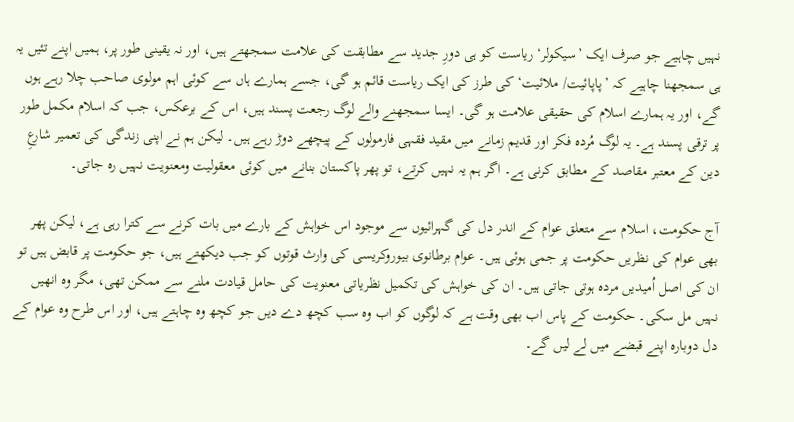نہیں چاہیے جو صرف ایک ’سیکولر‘ ریاست کو ہی دورِ جدید سے مطابقت کی علامت سمجھتے ہیں، اور نہ یقینی طور پر، ہمیں اپنے تئیں یہ ہی سمجھنا چاہیے کہ ’پاپائیت/ ملائیت‘ کی طرز کی ایک ریاست قائم ہو گی، جسے ہمارے ہاں سے کوئی اہم مولوی صاحب چلا رہے ہوں گے، اور یہ ہمارے اسلام کی حقیقی علامت ہو گی۔ ایسا سمجھنے والے لوگ رجعت پسند ہیں، اس کے برعکس، جب کہ اسلام مکمل طور پر ترقی پسند ہے۔ یہ لوگ مُردہ فکر اور قدیم زمانے میں مقید فقہی فارمولوں کے پیچھے دوڑ رہے ہیں۔ لیکن ہم نے اپنی زندگی کی تعمیر شارعِ دین کے معتبر مقاصد کے مطابق کرنی ہے۔ اگر ہم یہ نہیں کرتے، تو پھر پاکستان بنانے میں کوئی معقولیت ومعنویت نہیں رہ جاتی۔

آج حکومت، اسلام سے متعلق عوام کے اندر دل کی گہرائیوں سے موجود اس خواہش کے بارے میں بات کرنے سے کترا رہی ہے، لیکن پھر بھی عوام کی نظریں حکومت پر جمی ہوئی ہیں۔ عوام برطانوی بیوروکریسی کی وارث قوتوں کو جب دیکھتے ہیں، جو حکومت پر قابض ہیں تو ان کی اصل اُمیدیں مردہ ہوتی جاتی ہیں۔ ان کی خواہش کی تکمیل نظریاتی معنویت کی حامل قیادت ملنے سے ممکن تھی، مگر وہ انھیں نہیں مل سکی۔ حکومت کے پاس اب بھی وقت ہے کہ لوگوں کو اب وہ سب کچھ دے دیں جو کچھ وہ چاہتے ہیں، اور اس طرح وہ عوام کے دل دوبارہ اپنے قبضے میں لے لیں گے۔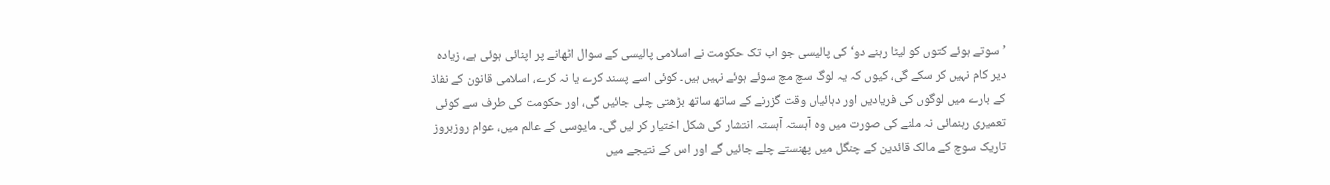’سوتے ہوئے کتوں کو لیٹا رہنے دو‘ کی پالیسی جو اب تک حکومت نے اسلامی پالیسی کے سوال اٹھانے پر اپنائی ہوئی ہے، زیادہ دیر کام نہیں کر سکے گی، کیوں کہ یہ لوگ سچ مچ سوئے ہوئے نہیں ہیں۔ کوئی اسے پسند کرے یا نہ کرے، اسلامی قانون کے نفاذ کے بارے میں لوگوں کی فریادیں اور دہائیاں وقت گزرنے کے ساتھ ساتھ بڑھتی چلی جائیں گی، اور حکومت کی طرف سے کوئی تعمیری رہنمائی نہ ملنے کی صورت میں وہ آہستہ آہستہ انتشار کی شکل اختیار کر لیں گی۔ مایوسی کے عالم میں، عوام روزبروز تاریک سوچ کے مالک قائدین کے چنگل میں پھنستے چلے جائیں گے اور اس کے نتیجے میں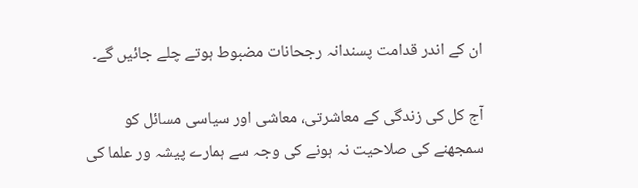ان کے اندر قدامت پسندانہ رجحانات مضبوط ہوتے چلے جائیں گے۔

آج کل کی زندگی کے معاشرتی، معاشی اور سیاسی مسائل کو سمجھنے کی صلاحیت نہ ہونے کی وجہ سے ہمارے پیشہ ور علما کی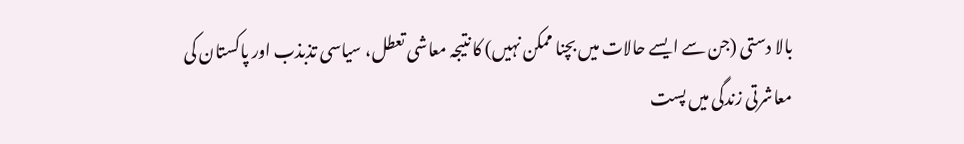بالا دستی (جن سے ایسے حالات میں بچنا ممکن نہیں) کا نتیجہ معاشی تعطل، سیاسی تذبذب اور پاکستان کی معاشرتی زندگی میں پست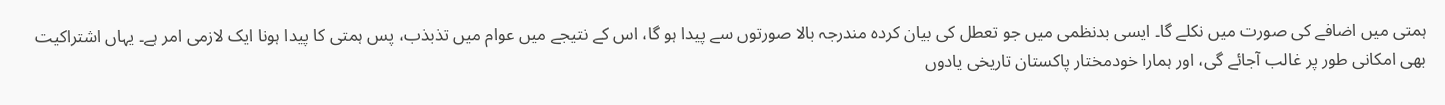ہمتی میں اضافے کی صورت میں نکلے گا۔ ایسی بدنظمی میں جو تعطل کی بیان کردہ مندرجہ بالا صورتوں سے پیدا ہو گا، اس کے نتیجے میں عوام میں تذبذب، پس ہمتی کا پیدا ہونا ایک لازمی امر ہے۔ یہاں اشتراکیت بھی امکانی طور پر غالب آجائے گی، اور ہمارا خودمختار پاکستان تاریخی یادوں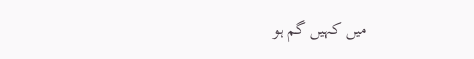میں کہیں گم ہو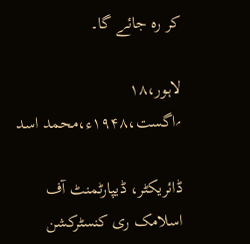کر رہ جائے گا۔

لاہور،۱۸ ؍اگست،۱۹۴۸ء،محمد اسد

ڈائریکٹر، ڈیپارٹمنٹ آف اسلامک ری کنسٹرکشن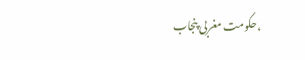،حکومت مغربی پنجاب